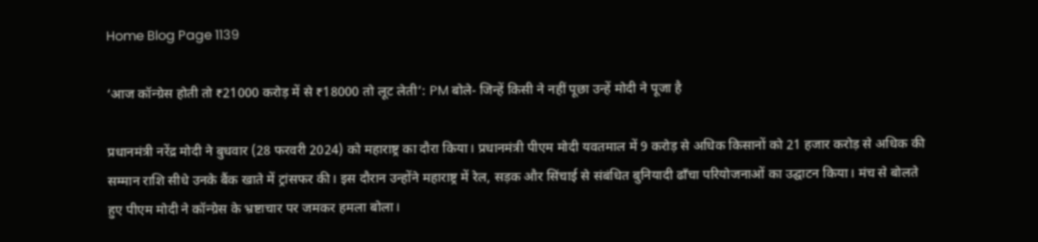Home Blog Page 1139

‘आज कॉन्ग्रेस होती तो ₹21000 करोड़ में से ₹18000 तो लूट लेती’: PM बोले- जिन्हें किसी ने नहीं पूछा उन्हें मोदी ने पूजा है

प्रधानमंत्री नरेंद्र मोदी ने बुधवार (28 फरवरी 2024) को महाराष्ट्र का दौरा किया। प्रधानमंत्री पीएम मोदी यवतमाल में 9 करोड़ से अधिक किसानों को 21 हजार करोड़ से अधिक की सम्मान राशि सीधे उनके बैंक खाते में ट्रांसफर की। इस दौरान उन्होंने महाराष्ट्र में रेल, सड़क और सिंचाई से संबंधित बुनियादी ढाँचा परियोजनाओं का उद्घाटन किया। मंच से बोलते हुए पीएम मोदी ने कॉन्ग्रेस के भ्रष्टाचार पर जमकर हमला बोला।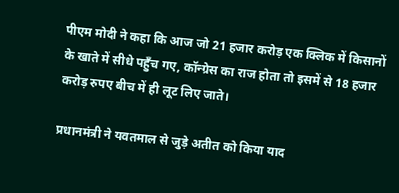पीएम मोदी ने कहा कि आज जो 21 हजार करोड़ एक क्लिक में किसानों के खाते में सीधे पहुँच गए, कॉन्ग्रेस का राज होता तो इसमें से 18 हजार करोड़ रुपए बीच में ही लूट लिए जाते।

प्रधानमंत्री ने यवतमाल से जुड़े अतीत को किया याद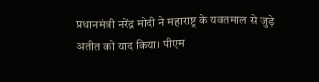प्रधानमंत्री नरेंद्र मोदी ने महाराष्ट्र के यवतमाल से जुड़े अतीत को याद किया। पीएम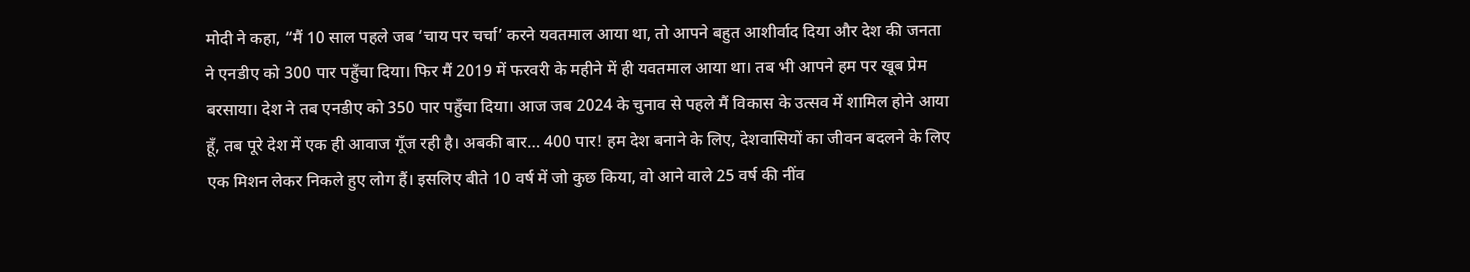मोदी ने कहा, “मैं 10 साल पहले जब ‘चाय पर चर्चा’ करने यवतमाल आया था, तो आपने बहुत आशीर्वाद दिया और देश की जनता ने एनडीए को 300 पार पहुँचा दिया। फिर मैं 2019 में फरवरी के महीने में ही यवतमाल आया था। तब भी आपने हम पर खूब प्रेम बरसाया। देश ने तब एनडीए को 350 पार पहुँचा दिया। आज जब 2024 के चुनाव से पहले मैं विकास के उत्सव में शामिल होने आया हूँ, तब पूरे देश में एक ही आवाज गूँज रही है। अबकी बार… 400 पार! हम देश बनाने के लिए, देशवासियों का जीवन बदलने के लिए एक मिशन लेकर निकले हुए लोग हैं। इसलिए बीते 10 वर्ष में जो कुछ किया, वो आने वाले 25 वर्ष की नींव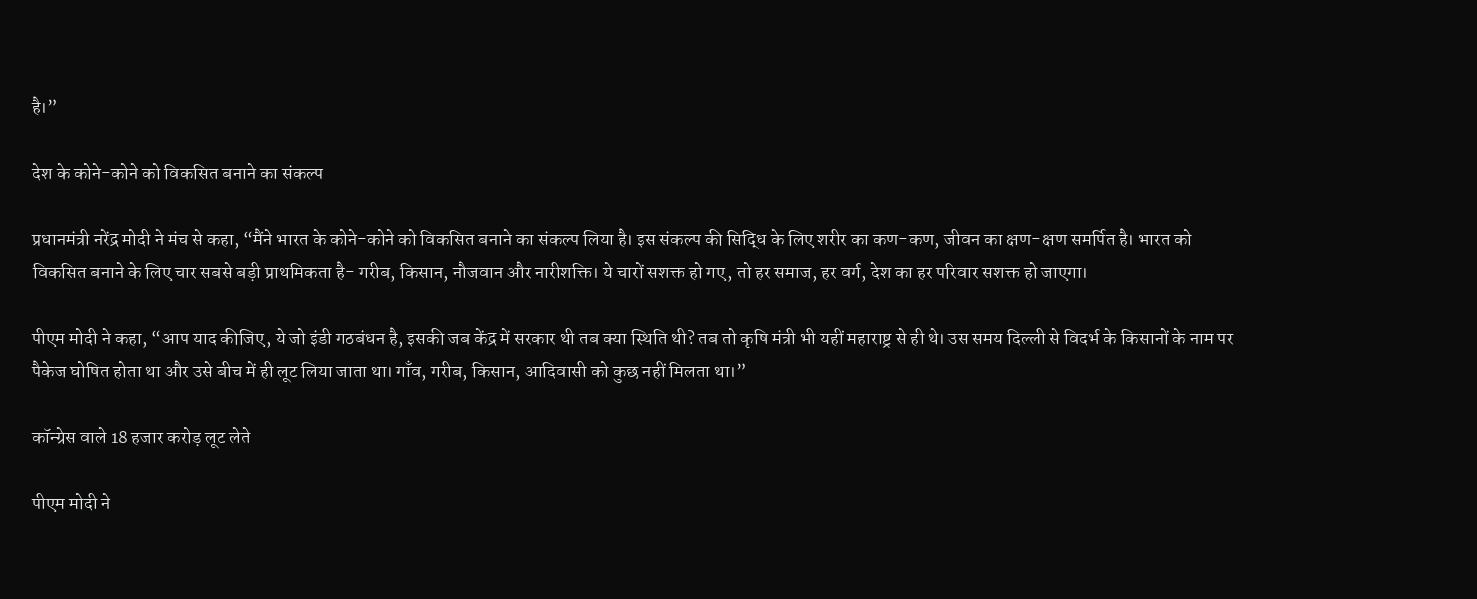है।”

देश के कोने-कोने को विकसित बनाने का संकल्प

प्रधानमंत्री नरेंद्र मोदी ने मंच से कहा, “मैंने भारत के कोने-कोने को विकसित बनाने का संकल्प लिया है। इस संकल्प की सिद्धि के लिए शरीर का कण-कण, जीवन का क्षण-क्षण समर्पित है। भारत को विकसित बनाने के लिए चार सबसे बड़ी प्राथमिकता है- गरीब, किसान, नौजवान और नारीशक्ति। ये चारों सशक्त हो गए, तो हर समाज, हर वर्ग, देश का हर परिवार सशक्त हो जाएगा।

पीएम मोदी ने कहा, “आप याद कीजिए, ये जो इंडी गठबंधन है, इसकी जब केंद्र में सरकार थी तब क्या स्थिति थी? तब तो कृषि मंत्री भी यहीं महाराष्ट्र से ही थे। उस समय दिल्ली से विदर्भ के किसानों के नाम पर पैकेज घोषित होता था और उसे बीच में ही लूट लिया जाता था। गाँव, गरीब, किसान, आदिवासी को कुछ नहीं मिलता था।”

कॉन्ग्रेस वाले 18 हजार करोड़ लूट लेते

पीएम मोदी ने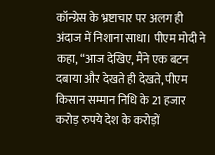कॉन्ग्रेस के भ्रष्टाचार पर अलग ही अंदाज में निशाना साधा। पीएम मोदी ने कहा, “आज देखिए, मैंने एक बटन दबाया और देखते ही देखते, पीएम किसान सम्मान निधि के 21 हजार करोड़ रुपये देश के करोड़ों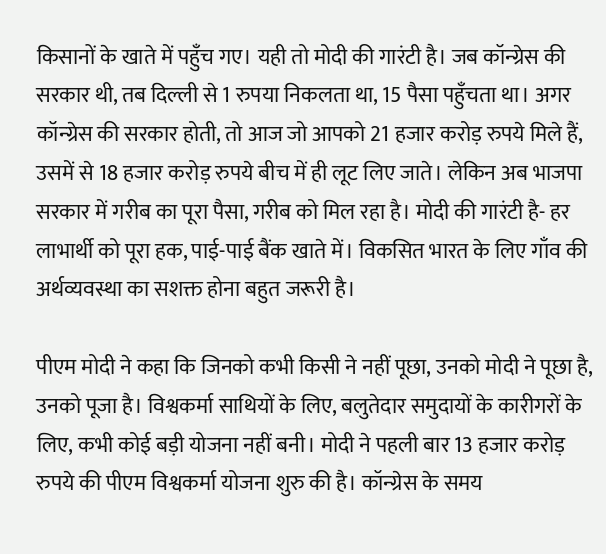किसानों के खाते में पहुँच गए। यही तो मोदी की गारंटी है। जब कॉन्ग्रेस की सरकार थी, तब दिल्ली से 1 रुपया निकलता था, 15 पैसा पहुँचता था। अगर कॉन्ग्रेस की सरकार होती, तो आज जो आपको 21 हजार करोड़ रुपये मिले हैं, उसमें से 18 हजार करोड़ रुपये बीच में ही लूट लिए जाते। लेकिन अब भाजपा सरकार में गरीब का पूरा पैसा, गरीब को मिल रहा है। मोदी की गारंटी है- हर लाभार्थी को पूरा हक, पाई-पाई बैंक खाते में। विकसित भारत के लिए गाँव की अर्थव्यवस्था का सशक्त होना बहुत जरूरी है।

पीएम मोदी ने कहा कि जिनको कभी किसी ने नहीं पूछा, उनको मोदी ने पूछा है, उनको पूजा है। विश्वकर्मा साथियों के लिए, बलुतेदार समुदायों के कारीगरों के लिए, कभी कोई बड़ी योजना नहीं बनी। मोदी ने पहली बार 13 हजार करोड़ रुपये की पीएम विश्वकर्मा योजना शुरु की है। कॉन्ग्रेस के समय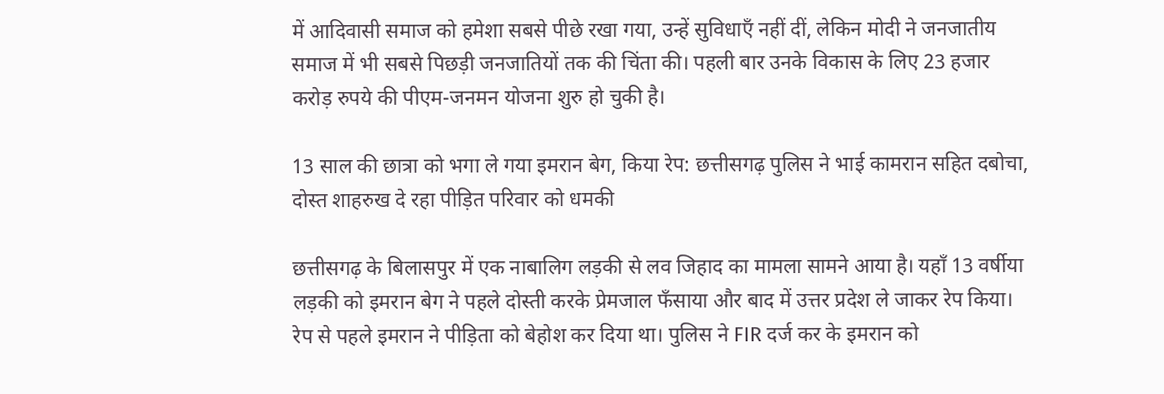में आदिवासी समाज को हमेशा सबसे पीछे रखा गया, उन्हें सुविधाएँ नहीं दीं, लेकिन मोदी ने जनजातीय समाज में भी सबसे पिछड़ी जनजातियों तक की चिंता की। पहली बार उनके विकास के लिए 23 हजार करोड़ रुपये की पीएम-जनमन योजना शुरु हो चुकी है।

13 साल की छात्रा को भगा ले गया इमरान बेग, किया रेप: छत्तीसगढ़ पुलिस ने भाई कामरान सहित दबोचा, दोस्त शाहरुख दे रहा पीड़ित परिवार को धमकी

छत्तीसगढ़ के बिलासपुर में एक नाबालिग लड़की से लव जिहाद का मामला सामने आया है। यहाँ 13 वर्षीया लड़की को इमरान बेग ने पहले दोस्ती करके प्रेमजाल फँसाया और बाद में उत्तर प्रदेश ले जाकर रेप किया। रेप से पहले इमरान ने पीड़िता को बेहोश कर दिया था। पुलिस ने FIR दर्ज कर के इमरान को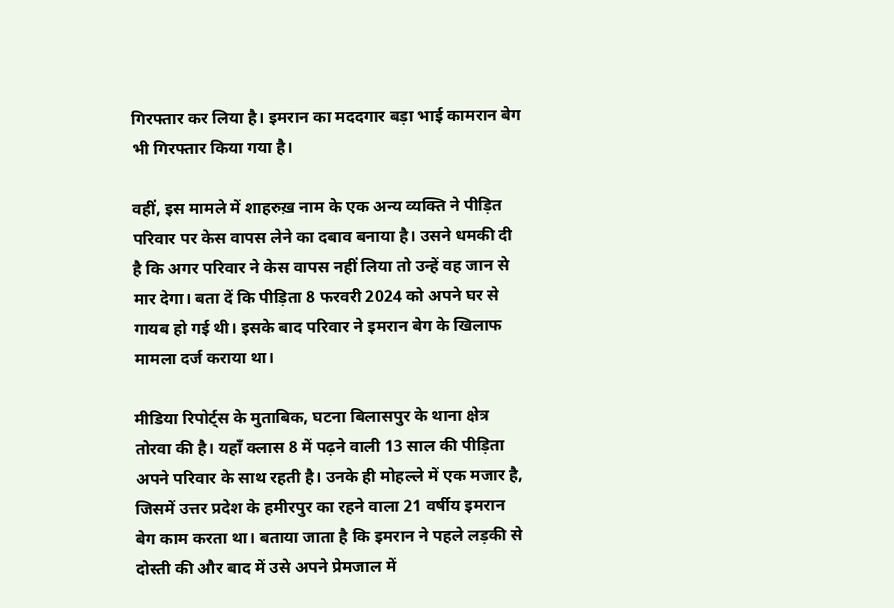गिरफ्तार कर लिया है। इमरान का मददगार बड़ा भाई कामरान बेग भी गिरफ्तार किया गया है।

वहीं, इस मामले में शाहरुख़ नाम के एक अन्य व्यक्ति ने पीड़ित परिवार पर केस वापस लेने का दबाव बनाया है। उसने धमकी दी है कि अगर परिवार ने केस वापस नहीं लिया तो उन्हें वह जान से मार देगा। बता दें कि पीड़िता 8 फरवरी 2024 को अपने घर से गायब हो गई थी। इसके बाद परिवार ने इमरान बेग के खिलाफ मामला दर्ज कराया था।

मीडिया रिपोर्ट्स के मुताबिक, घटना बिलासपुर के थाना क्षेत्र तोरवा की है। यहाँ क्लास 8 में पढ़ने वाली 13 साल की पीड़िता अपने परिवार के साथ रहती है। उनके ही मोहल्ले में एक मजार है, जिसमें उत्तर प्रदेश के हमीरपुर का रहने वाला 21 वर्षीय इमरान बेग काम करता था। बताया जाता है कि इमरान ने पहले लड़की से दोस्ती की और बाद में उसे अपने प्रेमजाल में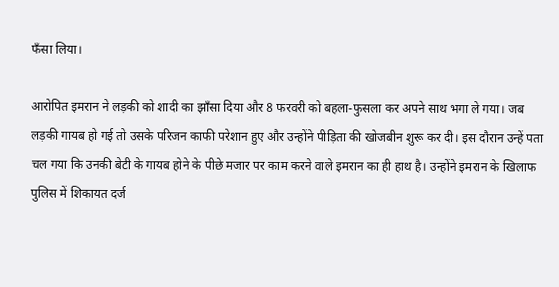फँसा लिया।

आरोपित इमरान ने लड़की को शादी का झाँसा दिया और 8 फरवरी को बहला-फुसला कर अपने साथ भगा ले गया। जब लड़की गायब हो गई तो उसके परिजन काफी परेशान हुए और उन्होंने पीड़िता की खोजबीन शुरू कर दी। इस दौरान उन्हें पता चल गया कि उनकी बेटी के गायब होने के पीछे मजार पर काम करने वाले इमरान का ही हाथ है। उन्होंने इमरान के खिलाफ पुलिस में शिकायत दर्ज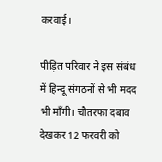करवाई।

पीड़ित परिवार ने इस संबंध में हिन्दू संगठनों से भी मदद भी माँगी। चौतरफा दबाव देखकर 12 फरवरी को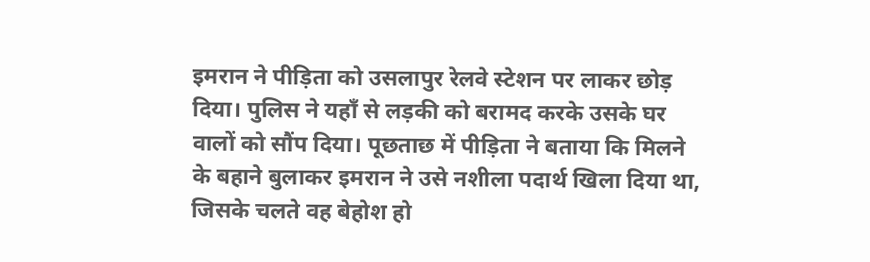इमरान ने पीड़िता को उसलापुर रेलवे स्टेशन पर लाकर छोड़ दिया। पुलिस ने यहाँ से लड़की को बरामद करके उसके घर वालों को सौंप दिया। पूछताछ में पीड़िता ने बताया कि मिलने के बहाने बुलाकर इमरान ने उसे नशीला पदार्थ खिला दिया था, जिसके चलते वह बेहोश हो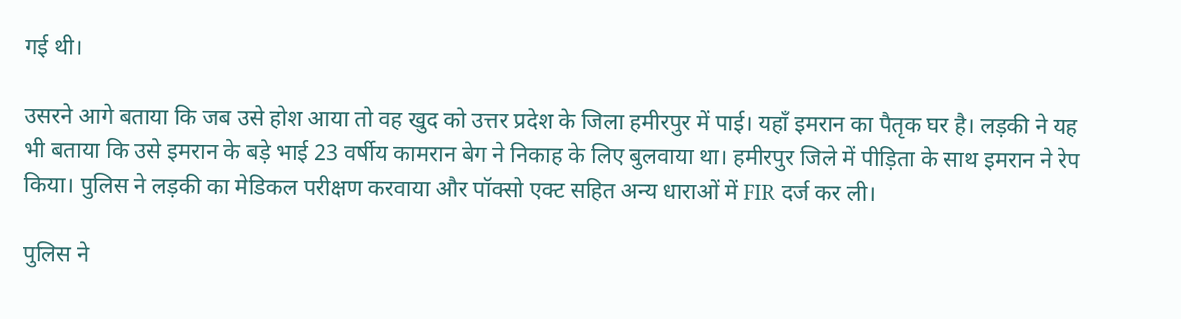गई थी।

उसरने आगे बताया कि जब उसे होश आया तो वह खुद को उत्तर प्रदेश के जिला हमीरपुर में पाई। यहाँ इमरान का पैतृक घर है। लड़की ने यह भी बताया कि उसे इमरान के बड़े भाई 23 वर्षीय कामरान बेग ने निकाह के लिए बुलवाया था। हमीरपुर जिले में पीड़िता के साथ इमरान ने रेप किया। पुलिस ने लड़की का मेडिकल परीक्षण करवाया और पॉक्सो एक्ट सहित अन्य धाराओं में FIR दर्ज कर ली।

पुलिस ने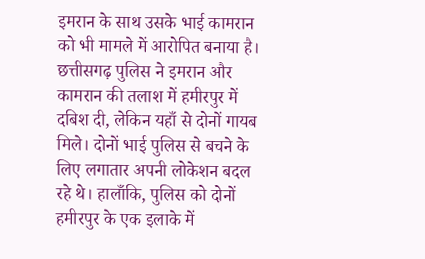इमरान के साथ उसके भाई कामरान को भी मामले में आरोपित बनाया है। छत्तीसगढ़ पुलिस ने इमरान और कामरान की तलाश में हमीरपुर में दबिश दी, लेकिन यहाँ से दोनों गायब मिले। दोनों भाई पुलिस से बचने के लिए लगातार अपनी लोकेशन बदल रहे थे। हालाँकि, पुलिस को दोनों हमीरपुर के एक इलाके में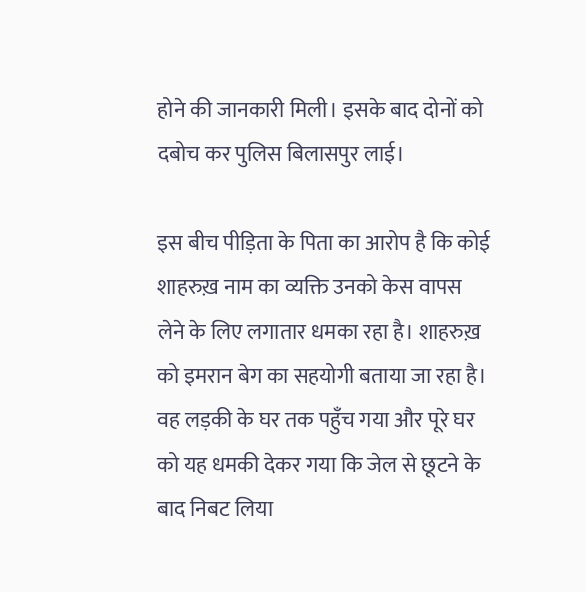होने की जानकारी मिली। इसके बाद दोनों को दबोच कर पुलिस बिलासपुर लाई।

इस बीच पीड़िता के पिता का आरोप है कि कोई शाहरुख़ नाम का व्यक्ति उनको केस वापस लेने के लिए लगातार धमका रहा है। शाहरुख़ को इमरान बेग का सहयोगी बताया जा रहा है। वह लड़की के घर तक पहुँच गया और पूरे घर को यह धमकी देकर गया कि जेल से छूटने के बाद निबट लिया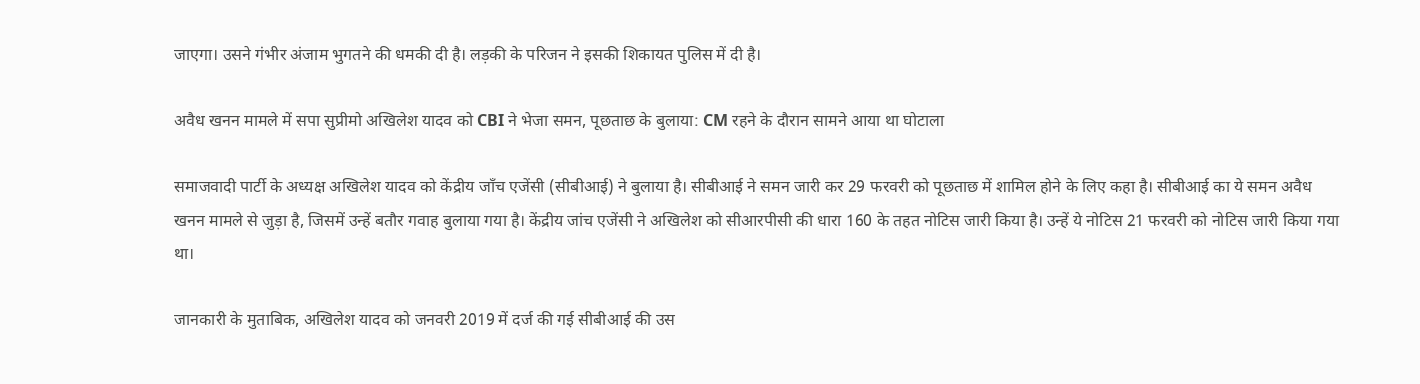जाएगा। उसने गंभीर अंजाम भुगतने की धमकी दी है। लड़की के परिजन ने इसकी शिकायत पुलिस में दी है।

अवैध खनन मामले में सपा सुप्रीमो अखिलेश यादव को CBI ने भेजा समन, पूछताछ के बुलाया: CM रहने के दौरान सामने आया था घोटाला

समाजवादी पार्टी के अध्यक्ष अखिलेश यादव को केंद्रीय जाँच एजेंसी (सीबीआई) ने बुलाया है। सीबीआई ने समन जारी कर 29 फरवरी को पूछताछ में शामिल होने के लिए कहा है। सीबीआई का ये समन अवैध खनन मामले से जुड़ा है, जिसमें उन्हें बतौर गवाह बुलाया गया है। केंद्रीय जांच एजेंसी ने अखिलेश को सीआरपीसी की धारा 160 के तहत नोटिस जारी किया है। उन्हें ये नोटिस 21 फरवरी को नोटिस जारी किया गया था।

जानकारी के मुताबिक, अखिलेश यादव को जनवरी 2019 में दर्ज की गई सीबीआई की उस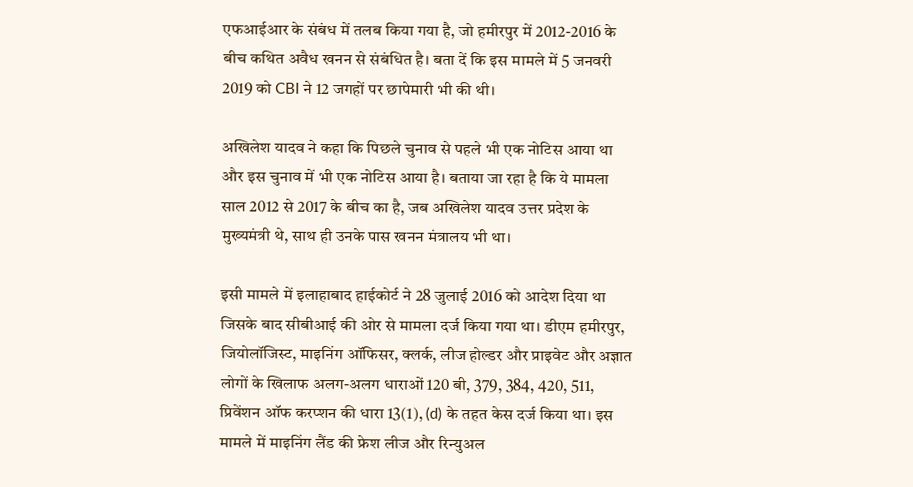एफआईआर के संबंध में तलब किया गया है, जो हमीरपुर में 2012-2016 के बीच कथित अवैध खनन से संबंधित है। बता दें कि इस मामले में 5 जनवरी 2019 को CBI ने 12 जगहों पर छापेमारी भी की थी।

अखिलेश यादव ने कहा कि पिछले चुनाव से पहले भी एक नोटिस आया था और इस चुनाव में भी एक नोटिस आया है। बताया जा रहा है कि ये मामला साल 2012 से 2017 के बीच का है, जब अखिलेश यादव उत्तर प्रदेश के मुख्‍यमंत्री थे, साथ ही उनके पास खनन मंत्रालय भी था।

इसी मामले में इलाहाबाद हाईकोर्ट ने 28 जुलाई 2016 को आदेश दिया था जिसके बाद सीबीआई की ओर से मामला दर्ज किया गया था। डीएम हमीरपुर, जियोलॉजिस्ट, माइनिंग ऑफिसर, क्लर्क, लीज होल्डर और प्राइवेट और अज्ञात लोगों के खिलाफ अलग-अलग धाराओं 120 बी, 379, 384, 420, 511, प्रिवेंशन ऑफ करप्शन की धारा 13(1), (d) के तहत केस दर्ज क‍िया था। इस मामले में माइनिंग लैंड की फ्रेश लीज और र‍िन्‍युअल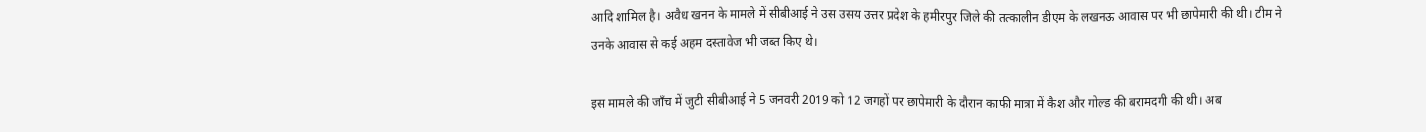आद‍ि शाम‍िल है। अवैध खनन के मामले में सीबीआई ने उस उसय उत्तर प्रदेश के हमीरपुर ज‍िले की तत्कालीन डीएम के लखनऊ आवास पर भी छापेमारी की थी। टीम ने उनके आवास से कई अहम दस्तावेज भी जब्त किए थे।

इस मामले की जाँच में जुटी सीबीआई ने 5 जनवरी 2019 को 12 जगहों पर छापेमारी के दौरान काफी मात्रा में कैश और गोल्ड की बरामदगी की थी। अब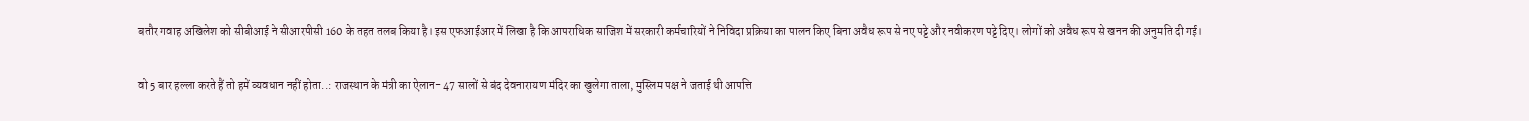बतौर गवाह अखिलेश को सीबीआई ने सीआरपीसी 160 के तहत तलब क‍िया है। इस एफआईआर में लिखा है कि आपराधिक साजिश में सरकारी कर्मचारियों ने निविदा प्रक्रिया का पालन किए बिना अवैध रूप से नए पट्टे और नवीकरण पट्टे दिए। लोगों को अवैध रूप से खनन की अनुमति दी गई।

वो 5 बार हल्ला करते हैं तो हमें व्यवधान नहीं होता..: राजस्थान के मंत्री का ऐलान- 47 सालों से बंद देवनारायण मंदिर का खुलेगा ताला, मुस्लिम पक्ष ने जताई थी आपत्ति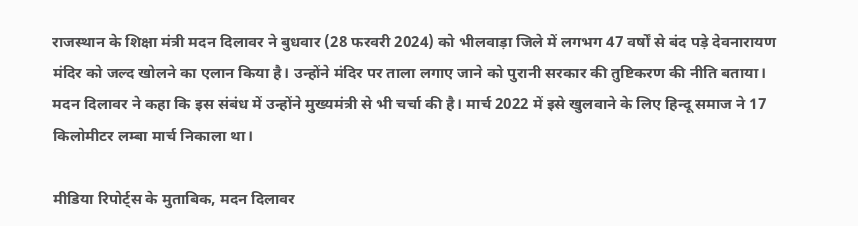राजस्थान के शिक्षा मंत्री मदन दिलावर ने बुधवार (28 फरवरी 2024) को भीलवाड़ा जिले में लगभग 47 वर्षों से बंद पड़े देवनारायण मंदिर को जल्द खोलने का एलान किया है। उन्होंने मंदिर पर ताला लगाए जाने को पुरानी सरकार की तुष्टिकरण की नीति बताया। मदन दिलावर ने कहा कि इस संबंध में उन्होंने मुख्यमंत्री से भी चर्चा की है। मार्च 2022 में इसे खुलवाने के लिए हिन्दू समाज ने 17 किलोमीटर लम्बा मार्च निकाला था।

मीडिया रिपोर्ट्स के मुताबिक, मदन दिलावर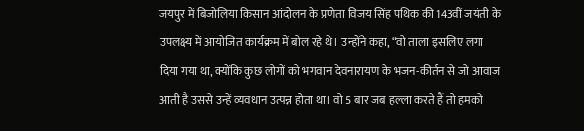जयपुर में बिजोलिया किसान आंदोलन के प्रणेता विजय सिंह पथिक की 143वीं जयंती के उपलक्ष्य में आयोजित कार्यक्रम में बोल रहे थे। उन्होंने कहा, “वो ताला इसलिए लगा दिया गया था, क्योंकि कुछ लोगों को भगवान देवनारायण के भजन-कीर्तन से जो आवाज आती है उससे उन्हें व्यवधान उत्पन्न होता था। वो 5 बार जब हल्ला करते हैं तो हमको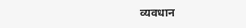व्यवधान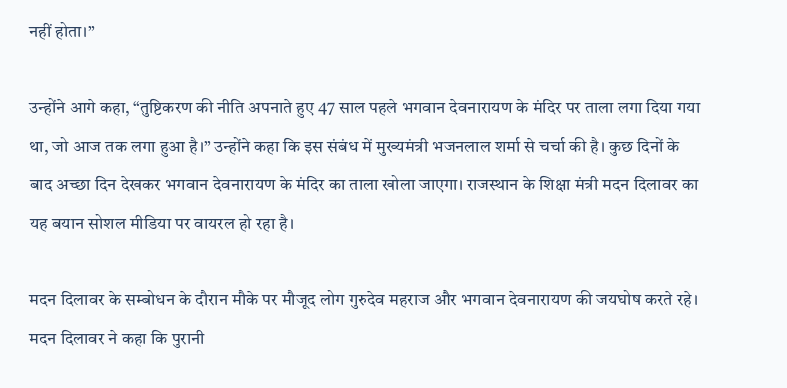नहीं होता।”

उन्होंने आगे कहा, “तुष्टिकरण की नीति अपनाते हुए 47 साल पहले भगवान देवनारायण के मंदिर पर ताला लगा दिया गया था, जो आज तक लगा हुआ है।” उन्होंने कहा कि इस संबंध में मुख्यमंत्री भजनलाल शर्मा से चर्चा की है। कुछ दिनों के बाद अच्छा दिन देखकर भगवान देवनारायण के मंदिर का ताला खोला जाएगा। राजस्थान के शिक्षा मंत्री मदन दिलावर का यह बयान सोशल मीडिया पर वायरल हो रहा है।

मदन दिलावर के सम्बोधन के दौरान मौके पर मौजूद लोग गुरुदेव महराज और भगवान देवनारायण की जयघोष करते रहे। मदन दिलावर ने कहा कि पुरानी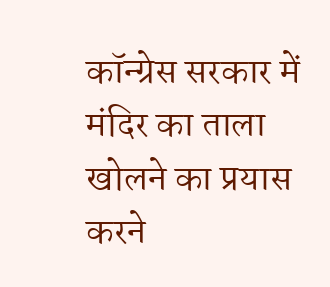कॉन्ग्रेस सरकार में मंदिर का ताला खोलने का प्रयास करने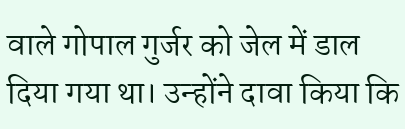वाले गोपाल गुर्जर को जेल में डाल दिया गया था। उन्होंने दावा किया कि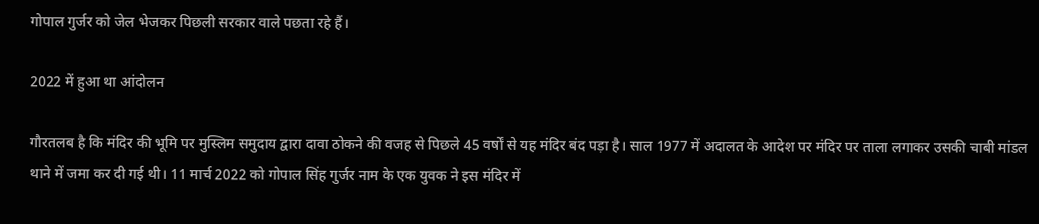गोपाल गुर्जर को जेल भेजकर पिछली सरकार वाले पछता रहे हैं।

2022 में हुआ था आंदोलन

गौरतलब है कि मंदिर की भूमि पर मुस्लिम समुदाय द्वारा दावा ठोकने की वजह से पिछले 45 वर्षों से यह मंदिर बंद पड़ा है। साल 1977 में अदालत के आदेश पर मंदिर पर ताला लगाकर उसकी चाबी मांडल थाने में जमा कर दी गई थी। 11 मार्च 2022 को गोपाल सिंह गुर्जर नाम के एक युवक ने इस मंदिर में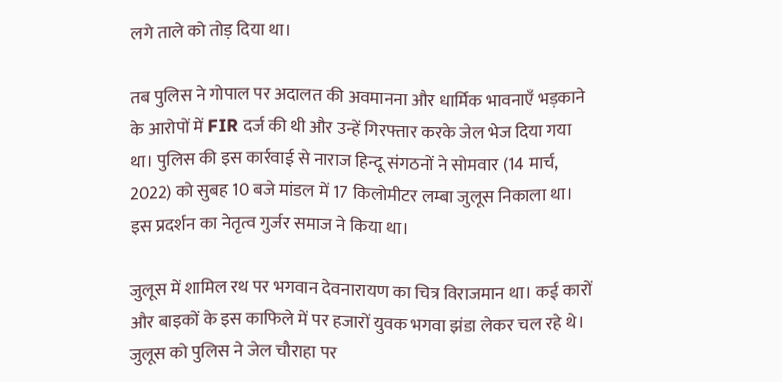लगे ताले को तोड़ दिया था।

तब पुलिस ने गोपाल पर अदालत की अवमानना और धार्मिक भावनाएँ भड़काने के आरोपों में FIR दर्ज की थी और उन्हें गिरफ्तार करके जेल भेज दिया गया था। पुलिस की इस कार्रवाई से नाराज हिन्दू संगठनों ने सोमवार (14 मार्च, 2022) को सुबह 10 बजे मांडल में 17 किलोमीटर लम्बा जुलूस निकाला था। इस प्रदर्शन का नेतृत्व गुर्जर समाज ने किया था।

जुलूस में शामिल रथ पर भगवान देवनारायण का चित्र विराजमान था। कई कारों और बाइकों के इस काफिले में पर हजारों युवक भगवा झंडा लेकर चल रहे थे। जुलूस को पुलिस ने जेल चौराहा पर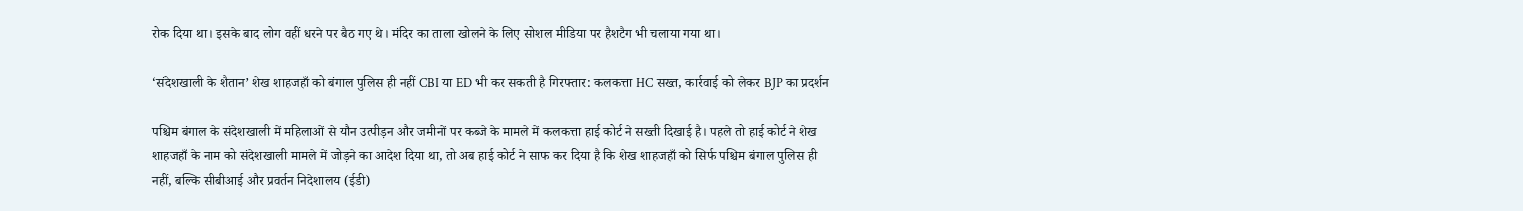रोक दिया था। इसके बाद लोग वहीं धरने पर बैठ गए थे। मंदिर का ताला खोलने के लिए सोशल मीडिया पर हैशटैग भी चलाया गया था।

‘संदेशखाली के शैतान’ शेख शाहजहाँ को बंगाल पुलिस ही नहीं CBI या ED भी कर सकती है गिरफ्तार: कलकत्ता HC सख्त, कार्रवाई को लेकर BJP का प्रदर्शन

पश्चिम बंगाल के संदेशखाली में महिलाओं से यौन उत्पीड़न और जमीनों पर कब्जे के मामले में कलकत्ता हाई कोर्ट ने सख्ती दिखाई है। पहले तो हाई कोर्ट ने शेख शाहजहाँ के नाम को संदेशखाली मामले में जोड़ने का आदेश दिया था, तो अब हाई कोर्ट ने साफ कर दिया है कि शेख शाहजहाँ को सिर्फ पश्चिम बंगाल पुलिस ही नहीं, बल्कि सीबीआई और प्रवर्तन निदेशालय (ईडी)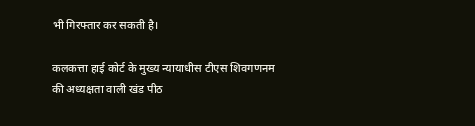भी गिरफ्तार कर सकती है।

कलकत्ता हाई कोर्ट के मुख्य न्यायाधीस टीएस शिवगणनम की अध्यक्षता वाली खंड पीठ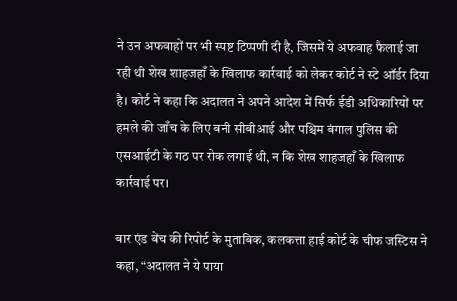ने उन अफवाहों पर भी स्पष्ट टिप्पणी दी है, जिसमें ये अफवाह फैलाई जा रही थी शेख शाहजहाँ के खिलाफ कार्रवाई को लेकर कोर्ट ने स्टे ऑर्डर दिया है। कोर्ट ने कहा कि अदालत ने अपने आदेश में सिर्फ ईडी अधिकारियों पर हमले की जाँच के लिए बनी सीबीआई और पश्चिम बंगाल पुलिस की एसआईटी के गठ पर रोक लगाई थी, न कि शेख शाहजहाँ के खिलाफ कार्रवाई पर।

बार एंड बेंच की रिपोर्ट के मुताबिक, कलकत्ता हाई कोर्ट के चीफ जस्टिस ने कहा, “अदालत ने ये पाया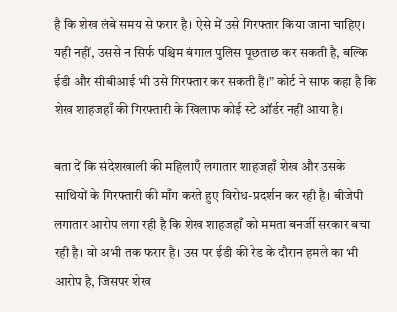है कि शेख लंबे समय से फरार है। ऐसे में उसे गिरफ्तार किया जाना चाहिए। यही नहीं, उससे न सिर्फ पश्चिम बंगाल पुलिस पूछताछ कर सकती है, बल्कि ईडी और सीबीआई भी उसे गिरफ्तार कर सकती हैं।” कोर्ट ने साफ कहा है कि शेख शाहजहाँ की गिरफ्तारी के खिलाफ कोई स्टे ऑर्डर नहीं आया है।

बता दें कि संदेशखाली की महिलाएँ लगातार शाहजहाँ शेख और उसके साथियों के गिरफ्तारी की माँग करते हुए विरोध-प्रदर्शन कर रही है। बीजेपी लगातार आरोप लगा रही है कि शेख शाहजहाँ को ममता बनर्जी सरकार बचा रही है। वो अभी तक फरार है। उस पर ईडी की रेड के दौरान हमले का भी आरोप है, जिसपर शेख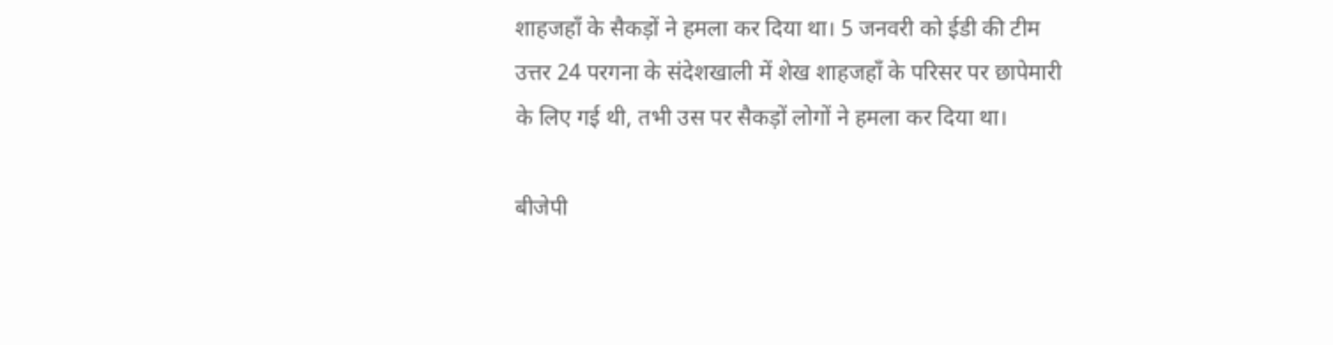शाहजहाँ के सैकड़ों ने हमला कर दिया था। 5 जनवरी को ईडी की टीम उत्तर 24 परगना के संदेशखाली में शेख शाहजहाँ के परिसर पर छापेमारी के लिए गई थी, तभी उस पर सैकड़ों लोगों ने हमला कर दिया था।

बीजेपी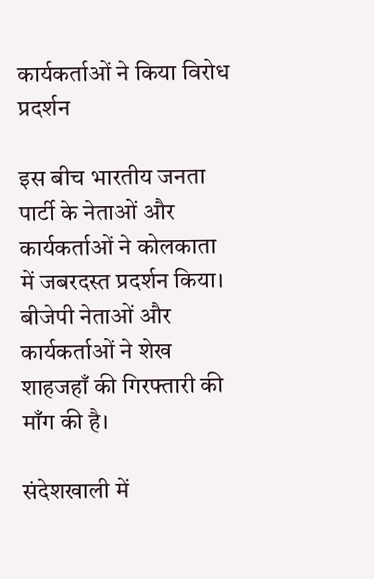कार्यकर्ताओं ने किया विरोध प्रदर्शन

इस बीच भारतीय जनता पार्टी के नेताओं और कार्यकर्ताओं ने कोलकाता में जबरदस्त प्रदर्शन किया। बीजेपी नेताओं और कार्यकर्ताओं ने शेख शाहजहाँ की गिरफ्तारी की माँग की है।

संदेशखाली में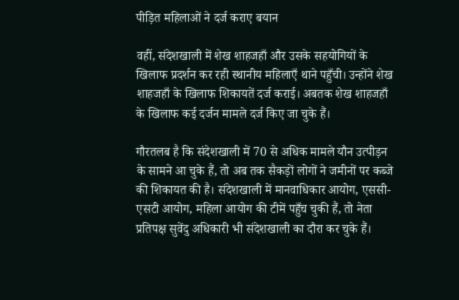पीड़ित महिलाओं ने दर्ज कराए बयान

वहीं, संदेशखाली में शेख शाहजहाँ और उसके सहयोगियों के खिलाफ प्रदर्शन कर रही स्थानीय महिलाएँ थाने पहुँची। उन्होंने शेख शाहजहाँ के खिलाफ शिकायतें दर्ज कराई। अबतक शेख शाहजहाँ के खिलाफ कई दर्जन मामले दर्ज किए जा चुके हैं।

गौरतलब है कि संदेशखाली में 70 से अधिक मामले यौन उत्पीड़न के सामने आ चुके हैं, तो अब तक सैकड़ों लोगों ने जमीनों पर कब्जे की शिकायत की है। संदेशखाली में मानवाधिकार आयोग, एससी-एसटी आयोग, महिला आयोग की टीमें पहुँच चुकी हैं, तो नेता प्रतिपक्ष सुवेंदु अधिकारी भी संदेशखाली का दौरा कर चुके हैं।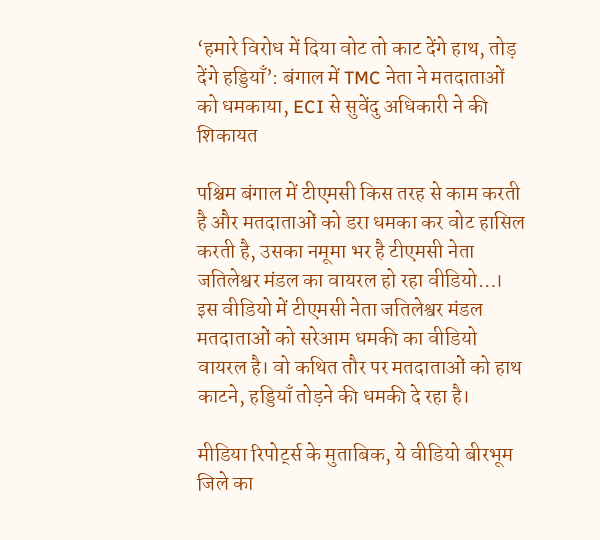‘हमारे विरोध में दिया वोट तो काट देंगे हाथ, तोड़ देंगे हड्डियाँ’: बंगाल में TMC नेता ने मतदाताओं को धमकाया, ECI से सुवेंदु अधिकारी ने की शिकायत

पश्चिम बंगाल में टीएमसी किस तरह से काम करती है और मतदाताओं को डरा धमका कर वोट हासिल करती है, उसका नमूमा भर है टीएमसी नेता जतिलेश्वर मंडल का वायरल हो रहा वीडियो…। इस वीडियो में टीएमसी नेता जतिलेश्वर मंडल मतदाताओं को सरेआम धमकी का वीडियो वायरल है। वो कथित तौर पर मतदाताओं को हाथ काटने, हड्डियाँ तोड़ने की धमकी दे रहा है।

मीडिया रिपोर्ट्स के मुताबिक, ये वीडियो बीरभूम जिले का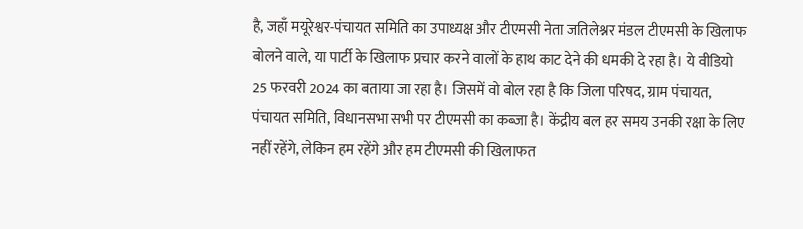है, जहाँ मयूरेश्वर-पंचायत समिति का उपाध्यक्ष और टीएमसी नेता जतिलेश्नर मंडल टीएमसी के खिलाफ बोलने वाले, या पार्टी के खिलाफ प्रचार करने वालों के हाथ काट देने की धमकी दे रहा है। ये वीडियो 25 फरवरी 2024 का बताया जा रहा है। जिसमें वो बोल रहा है कि जिला परिषद, ग्राम पंचायत, पंचायत समिति, विधानसभा सभी पर टीएमसी का कब्जा है। केंद्रीय बल हर समय उनकी रक्षा के लिए नहीं रहेंगे, लेकिन हम रहेंगे और हम टीएमसी की खिलाफत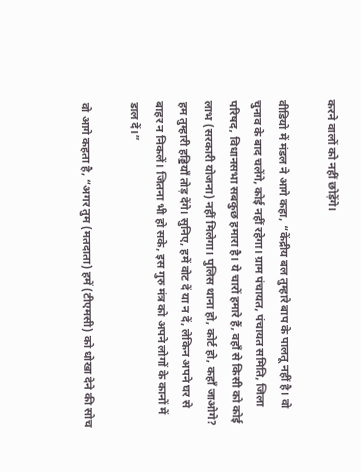करने वालों को नहीं छोड़ेंगे।

वीडियो में मंडल ने आगे कहा, “केंद्रीय बल तुम्हारे बाप के पालतू नहीं है। वो चुनाव के बाद चलेंगे, कोई नहीं रहेगा। ग्राम पंचायत, पंचायत समिति, जिला परिषद, विधानसभा सबकुछ हमारा है। ये चारों हमारे हैं, वहाँ से किसी को कोई लाभ (सरकारी योजना) नहीं मिलेगा। पुलिस थाना हो, कोर्ट हो, कहाँ जाओगे? हम तुम्हारी हड्डियाँ तोड़ देंगे। सुनिए, हमें वोट दें या न दें, लेकिन अपने घर से बाहर न निकलें। जितना भी हो सके, इस गुरु मंत्र को अपने लोगों के कानों में डाल दें।”

वो आगे कहता है, “अगर तुम (मतदाता) हमें (टीएमसी) को धोखा देने की सोच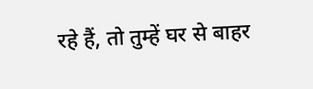रहे हैं, तो तुम्हें घर से बाहर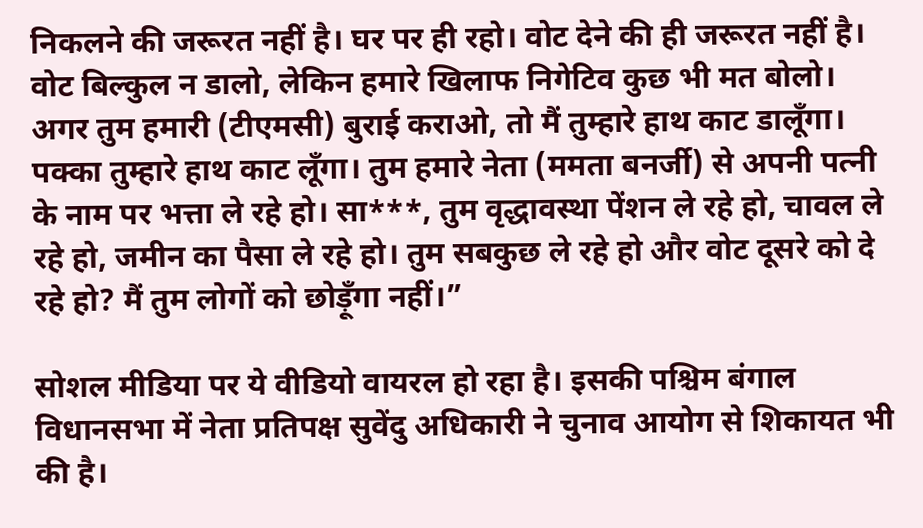निकलने की जरूरत नहीं है। घर पर ही रहो। वोट देने की ही जरूरत नहीं है। वोट बिल्कुल न डालो, लेकिन हमारे खिलाफ निगेटिव कुछ भी मत बोलो। अगर तुम हमारी (टीएमसी) बुराई कराओ, तो मैं तुम्हारे हाथ काट डालूँगा। पक्का तुम्हारे हाथ काट लूँगा। तुम हमारे नेता (ममता बनर्जी) से अपनी पत्नी के नाम पर भत्ता ले रहे हो। सा***, तुम वृद्धावस्था पेंशन ले रहे हो, चावल ले रहे हो, जमीन का पैसा ले रहे हो। तुम सबकुछ ले रहे हो और वोट दूसरे को दे रहे हो? मैं तुम लोगों को छोड़ूँगा नहीं।”

सोशल मीडिया पर ये वीडियो वायरल हो रहा है। इसकी पश्चिम बंगाल विधानसभा में नेता प्रतिपक्ष सुवेंदु अधिकारी ने चुनाव आयोग से शिकायत भी की है।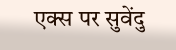एक्स पर सुवेंदु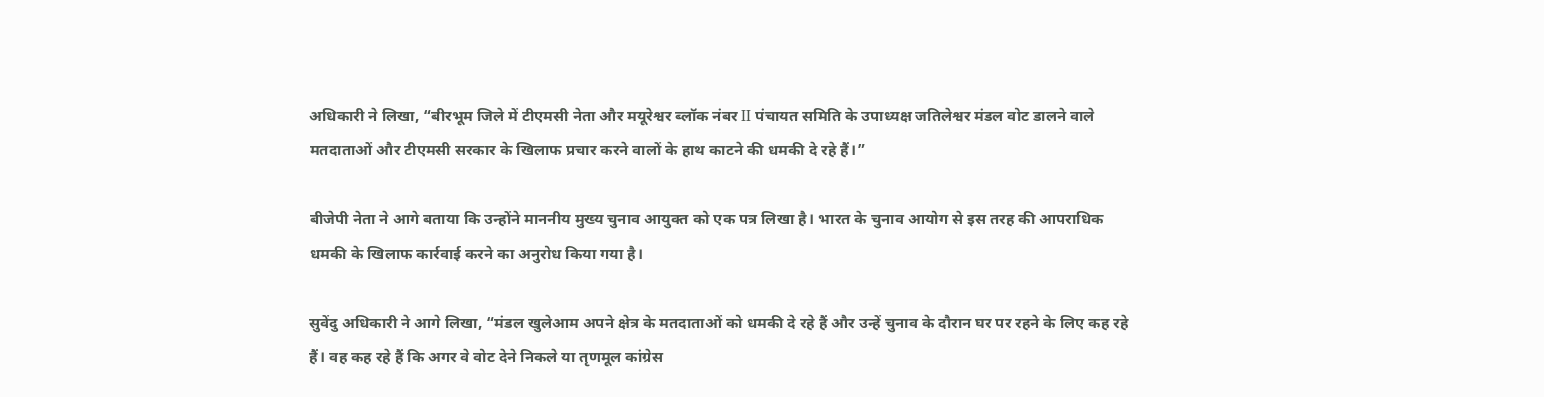अधिकारी ने लिखा, “बीरभूम जिले में टीएमसी नेता और मयूरेश्वर ब्लॉक नंबर II पंचायत समिति के उपाध्यक्ष जतिलेश्वर मंडल वोट डालने वाले मतदाताओं और टीएमसी सरकार के खिलाफ प्रचार करने वालों के हाथ काटने की धमकी दे रहे हैं।”

बीजेपी नेता ने आगे बताया कि उन्होंने माननीय मुख्य चुनाव आयुक्त को एक पत्र लिखा है। भारत के चुनाव आयोग से इस तरह की आपराधिक धमकी के खिलाफ कार्रवाई करने का अनुरोध किया गया है।

सुवेंदु अधिकारी ने आगे लिखा, “मंडल खुलेआम अपने क्षेत्र के मतदाताओं को धमकी दे रहे हैं और उन्हें चुनाव के दौरान घर पर रहने के लिए कह रहे हैं। वह कह रहे हैं कि अगर वे वोट देने निकले या तृणमूल कांग्रेस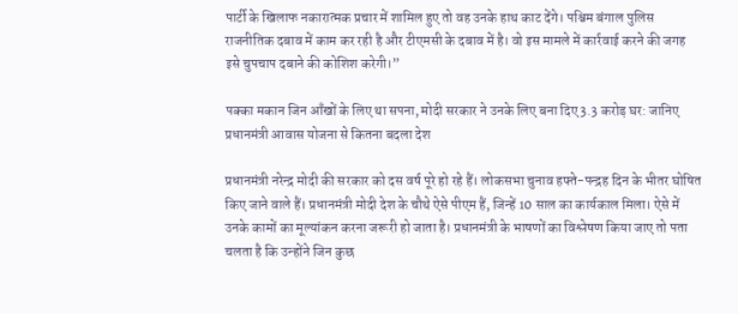पार्टी के खिलाफ नकारात्मक प्रचार में शामिल हुए तो वह उनके हाथ काट देंगे। पश्चिम बंगाल पुलिस राजनीतिक दबाव में काम कर रही है और टीएमसी के दबाव में है। वो इस मामले में कार्रवाई करने की जगह इसे चुपचाप दबाने की कोशिश करेगी।”

पक्का मकान जिन आँखों के लिए था सपना, मोदी सरकार ने उनके लिए बना दिए 3.3 करोड़ घर: जानिए प्रधानमंत्री आवास योजना से कितना बदला देश

प्रधानमंत्री नरेन्द्र मोदी की सरकार को दस वर्ष पूरे हो रहे हैं। लोकसभा चुनाव हफ्ते-पन्द्रह दिन के भीतर घोषित किए जाने वाले हैं। प्रधानमंत्री मोदी देश के चौथे ऐसे पीएम हैं, जिन्हें 10 साल का कार्यकाल मिला। ऐसे में उनके कामों का मूल्यांकन करना जरूरी हो जाता है। प्रधानमंत्री के भाषणों का विश्लेषण किया जाए तो पता चलता है कि उन्होंने जिन कुछ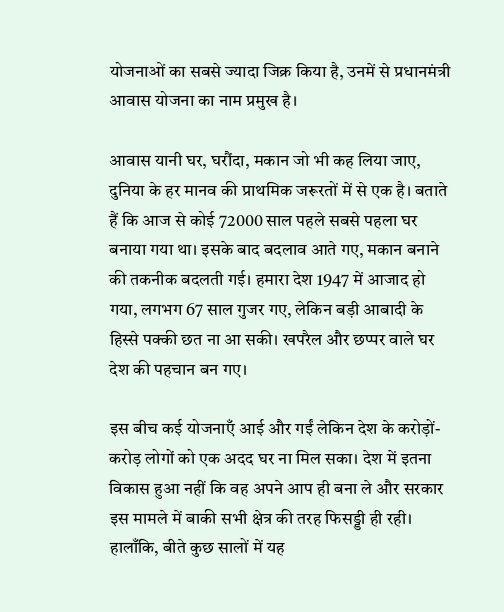योजनाओं का सबसे ज्यादा जिक्र किया है, उनमें से प्रधानमंत्री आवास योजना का नाम प्रमुख है।

आवास यानी घर, घरौंदा, मकान जो भी कह लिया जाए, दुनिया के हर मानव की प्राथमिक जरूरतों में से एक है। बताते हैं कि आज से कोई 72000 साल पहले सबसे पहला घर बनाया गया था। इसके बाद बदलाव आते गए, मकान बनाने की तकनीक बदलती गई। हमारा देश 1947 में आजाद हो गया, लगभग 67 साल गुजर गए, लेकिन बड़ी आबादी के हिस्से पक्की छत ना आ सकी। खपरैल और छप्पर वाले घर देश की पहचान बन गए।

इस बीच कई योजनाएँ आई और गईं लेकिन देश के करोड़ों-करोड़ लोगों को एक अदद घर ना मिल सका। देश में इतना विकास हुआ नहीं कि वह अपने आप ही बना ले और सरकार इस मामले में बाकी सभी क्षेत्र की तरह फिसड्डी ही रही। हालाँकि, बीते कुछ सालों में यह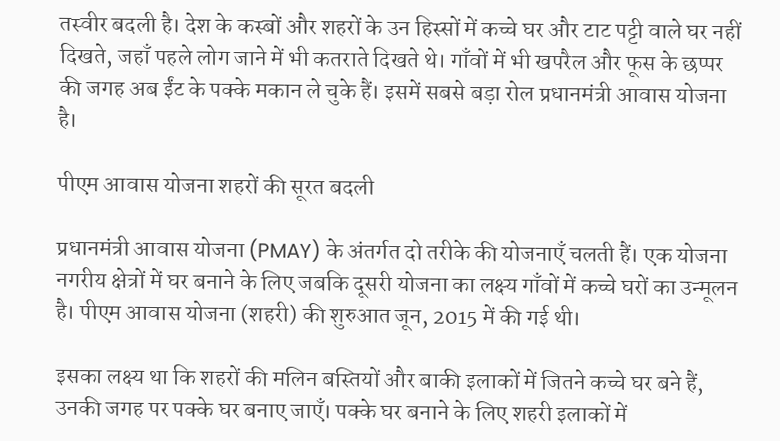तस्वीर बदली है। देश के कस्बों और शहरों के उन हिस्सों में कच्चे घर और टाट पट्टी वाले घर नहीं दिखते, जहाँ पहले लोग जाने में भी कतराते दिखते थे। गाँवों में भी खपरैल और फूस के छप्पर की जगह अब ईंट के पक्के मकान ले चुके हैं। इसमें सबसे बड़ा रोल प्रधानमंत्री आवास योजना है।

पीएम आवास योजना शहरों की सूरत बदली

प्रधानमंत्री आवास योजना (PMAY) के अंतर्गत दो तरीके की योजनाएँ चलती हैं। एक योजना नगरीय क्षेत्रों में घर बनाने के लिए जबकि दूसरी योजना का लक्ष्य गाँवों में कच्चे घरों का उन्मूलन है। पीएम आवास योजना (शहरी) की शुरुआत जून, 2015 में की गई थी।

इसका लक्ष्य था कि शहरों की मलिन बस्तियों और बाकी इलाकों में जितने कच्चे घर बने हैं, उनकी जगह पर पक्के घर बनाए जाएँ। पक्के घर बनाने के लिए शहरी इलाकों में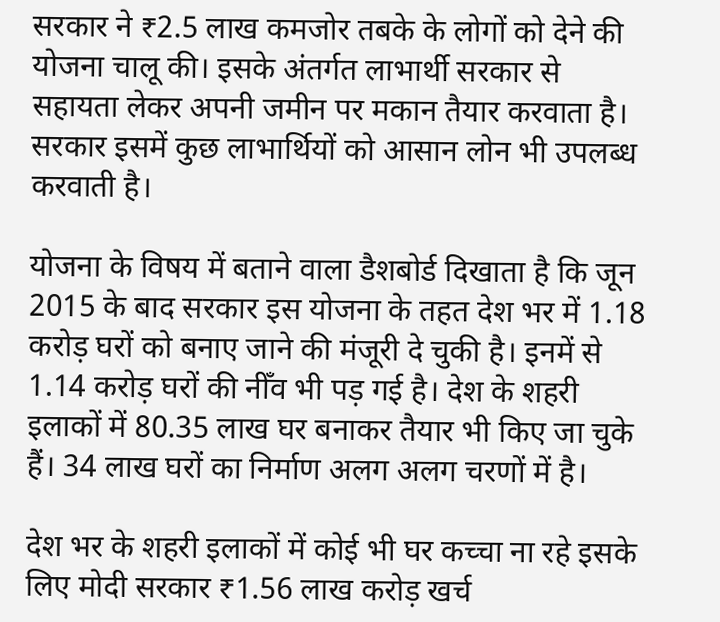सरकार ने ₹2.5 लाख कमजोर तबके के लोगों को देने की योजना चालू की। इसके अंतर्गत लाभार्थी सरकार से सहायता लेकर अपनी जमीन पर मकान तैयार करवाता है। सरकार इसमें कुछ लाभार्थियों को आसान लोन भी उपलब्ध करवाती है।

योजना के विषय में बताने वाला डैशबोर्ड दिखाता है कि जून 2015 के बाद सरकार इस योजना के तहत देश भर में 1.18 करोड़ घरों को बनाए जाने की मंजूरी दे चुकी है। इनमें से 1.14 करोड़ घरों की नीँव भी पड़ गई है। देश के शहरी इलाकों में 80.35 लाख घर बनाकर तैयार भी किए जा चुके हैं। 34 लाख घरों का निर्माण अलग अलग चरणों में है।

देश भर के शहरी इलाकों में कोई भी घर कच्चा ना रहे इसके लिए मोदी सरकार ₹1.56 लाख करोड़ खर्च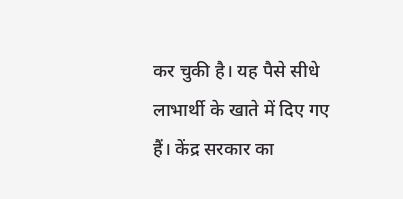कर चुकी है। यह पैसे सीधे लाभार्थी के खाते में दिए गए हैं। केंद्र सरकार का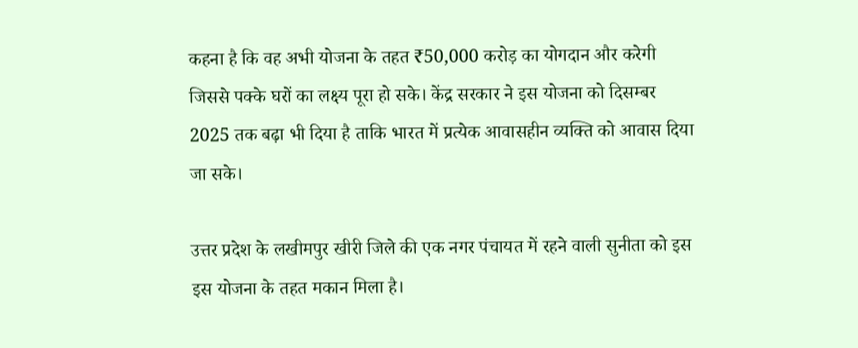कहना है कि वह अभी योजना के तहत ₹50,000 करोड़ का योगदान और करेगी जिससे पक्के घरों का लक्ष्य पूरा हो सके। केंद्र सरकार ने इस योजना को दिसम्बर 2025 तक बढ़ा भी दिया है ताकि भारत में प्रत्येक आवासहीन व्यक्ति को आवास दिया जा सके।

उत्तर प्रदेश के लखीमपुर खीरी जिले की एक नगर पंचायत में रहने वाली सुनीता को इस इस योजना के तहत मकान मिला है।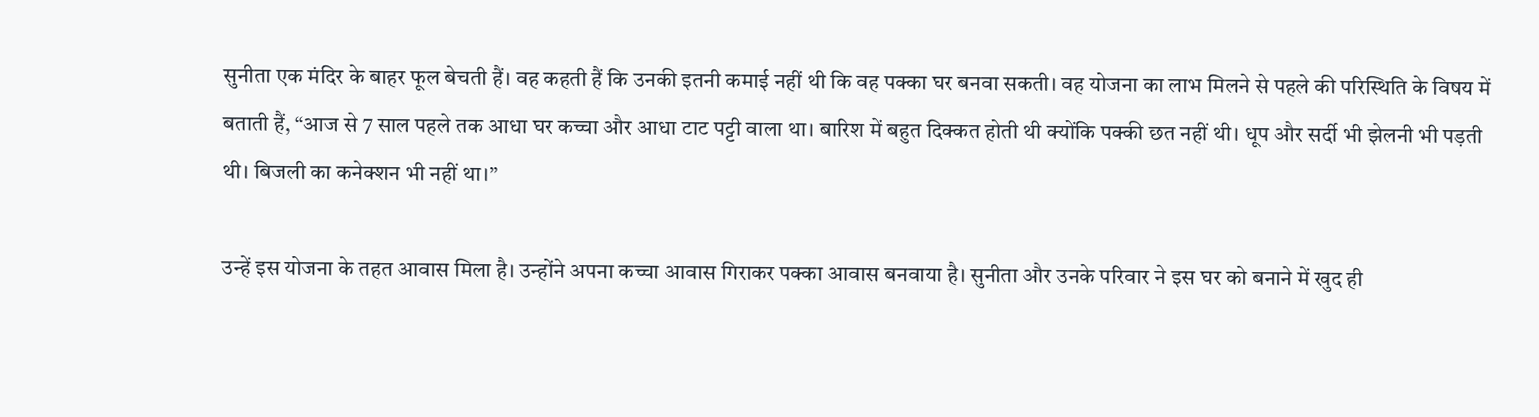सुनीता एक मंदिर के बाहर फूल बेचती हैं। वह कहती हैं कि उनकी इतनी कमाई नहीं थी कि वह पक्का घर बनवा सकती। वह योजना का लाभ मिलने से पहले की परिस्थिति के विषय में बताती हैं, “आज से 7 साल पहले तक आधा घर कच्चा और आधा टाट पट्टी वाला था। बारिश में बहुत दिक्कत होती थी क्योंकि पक्की छत नहीं थी। धूप और सर्दी भी झेलनी भी पड़ती थी। बिजली का कनेक्शन भी नहीं था।”

उन्हें इस योजना के तहत आवास मिला है। उन्होंने अपना कच्चा आवास गिराकर पक्का आवास बनवाया है। सुनीता और उनके परिवार ने इस घर को बनाने में खुद ही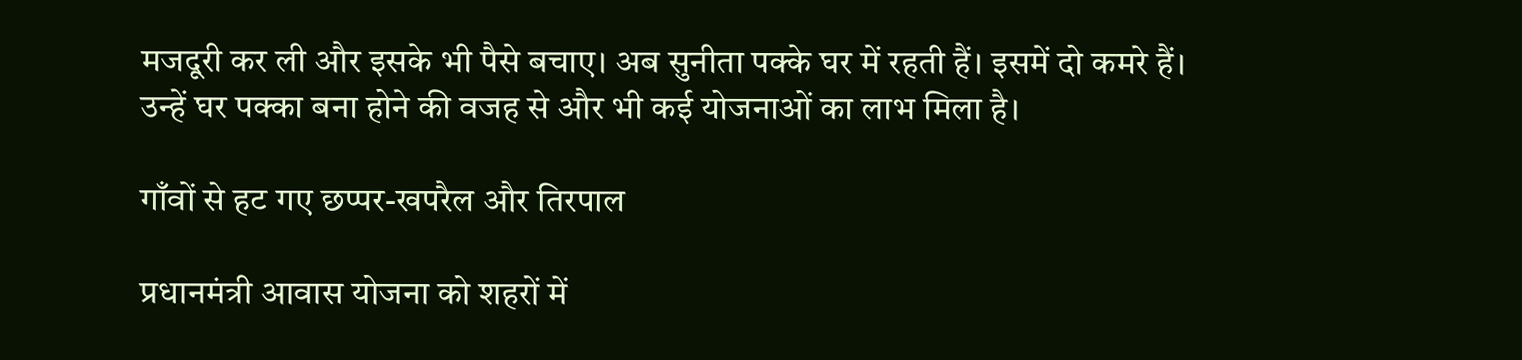मजदूरी कर ली और इसके भी पैसे बचाए। अब सुनीता पक्के घर में रहती हैं। इसमें दो कमरे हैं। उन्हें घर पक्का बना होने की वजह से और भी कई योजनाओं का लाभ मिला है।

गाँवों से हट गए छप्पर-खपरैल और तिरपाल

प्रधानमंत्री आवास योजना को शहरों में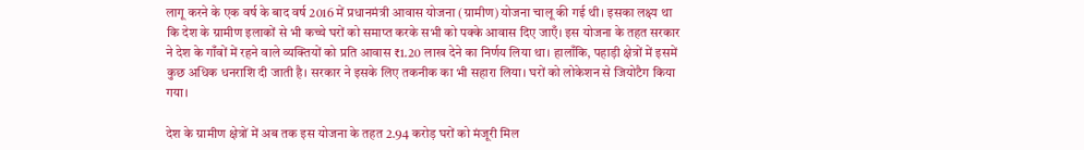लागू करने के एक वर्ष के बाद वर्ष 2016 में प्रधानमंत्री आवास योजना (ग्रामीण) योजना चालू की गई थी। इसका लक्ष्य था कि देश के ग्रामीण इलाकों से भी कच्चे घरों को समाप्त करके सभी को पक्के आवास दिए जाएँ। इस योजना के तहत सरकार ने देश के गाँवों में रहने वाले व्यक्तियों को प्रति आवास ₹1.20 लाख देने का निर्णय लिया था। हालाँकि, पहाड़ी क्षेत्रों में इसमें कुछ अधिक धनराशि दी जाती है। सरकार ने इसके लिए तकनीक का भी सहारा लिया। घरों को लोकेशन से जियोटैग किया गया।

देश के ग्रामीण क्षेत्रों में अब तक इस योजना के तहत 2.94 करोड़ घरों को मंजूरी मिल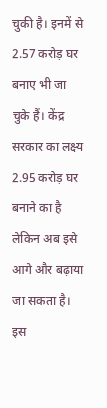चुकी है। इनमें से 2.57 करोड़ घर बनाए भी जा चुके हैं। केंद्र सरकार का लक्ष्य 2.95 करोड़ घर बनाने का है लेकिन अब इसे आगे और बढ़ाया जा सकता है। इस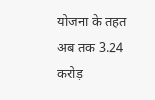योजना के तहत अब तक 3.24 करोड़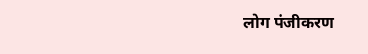लोग पंजीकरण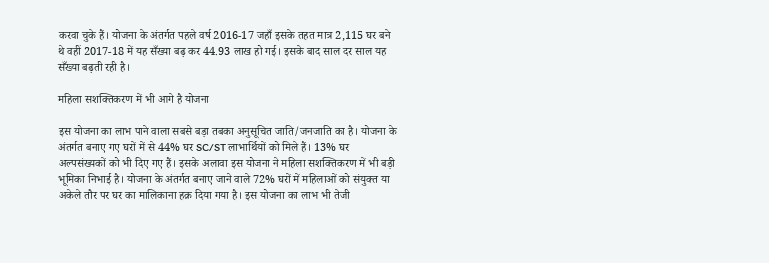करवा चुके हैं। योजना के अंतर्गत पहले वर्ष 2016-17 जहाँ इसके तहत मात्र 2,115 घर बने थे वहीं 2017-18 में यह सँख्या बढ़ कर 44.93 लाख हो गई। इसके बाद साल दर साल यह सँख्या बढ़ती रही है।

महिला सशक्तिकरण में भी आगे है योजना

इस योजना का लाभ पाने वाला सबसे बड़ा तबका अनुसूचित जाति/जनजाति का है। योजना के अंतर्गत बनाए गए घरों में से 44% घर SC/ST लाभार्थियों को मिले हैं। 13% घर अल्पसंख्यकों को भी दिए गए हैं। इसके अलावा इस योजना ने महिला सशक्तिकरण में भी बड़ी भूमिका निभाई है। योजना के अंतर्गत बनाए जाने वाले 72% घरों में महिलाओं को संयुक्त या अकेले तौर पर घर का मालिकाना हक़ दिया गया है। इस योजना का लाभ भी तेजी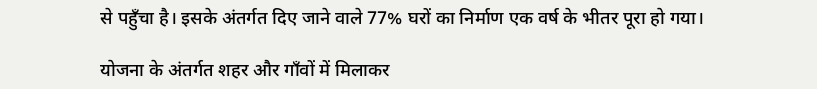से पहुँचा है। इसके अंतर्गत दिए जाने वाले 77% घरों का निर्माण एक वर्ष के भीतर पूरा हो गया।

योजना के अंतर्गत शहर और गाँवों में मिलाकर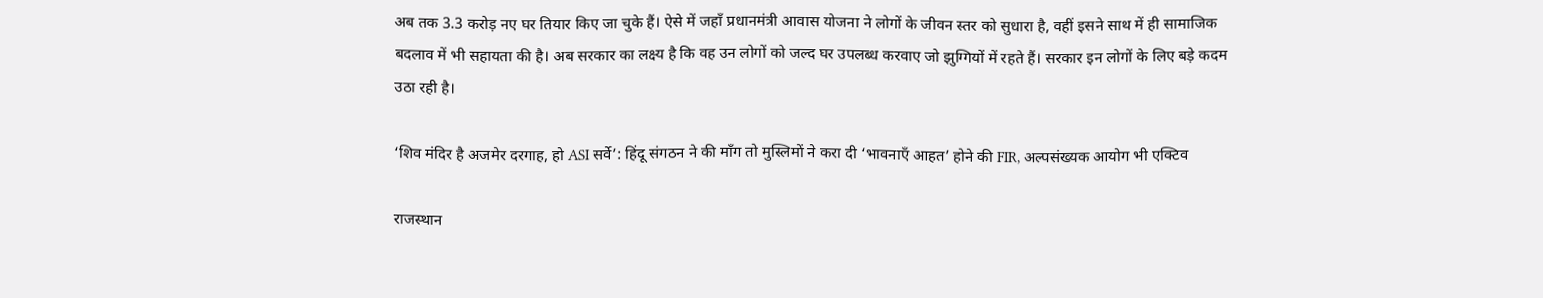अब तक 3.3 करोड़ नए घर तियार किए जा चुके हैं। ऐसे में जहाँ प्रधानमंत्री आवास योजना ने लोगों के जीवन स्तर को सुधारा है, वहीं इसने साथ में ही सामाजिक बदलाव में भी सहायता की है। अब सरकार का लक्ष्य है कि वह उन लोगों को जल्द घर उपलब्ध करवाए जो झुग्गियों में रहते हैं। सरकार इन लोगों के लिए बड़े कदम उठा रही है।

‘शिव मंदिर है अजमेर दरगाह, हो ASI सर्वे’: हिंदू संगठन ने की माँग तो मुस्लिमों ने करा दी ‘भावनाएँ आहत’ होने की FIR, अल्पसंख्यक आयोग भी एक्टिव

राजस्थान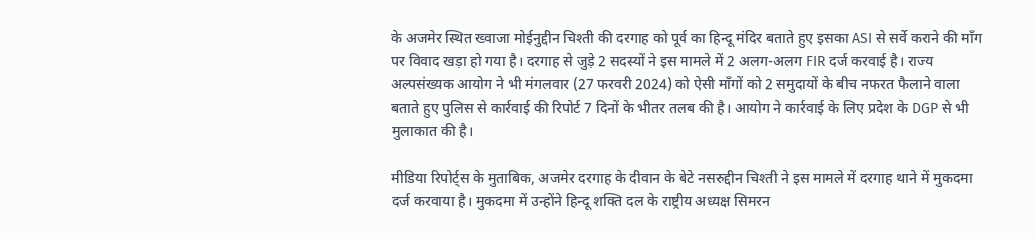के अजमेर स्थित ख्वाजा मोईनुद्दीन चिश्ती की दरगाह को पूर्व का हिन्दू मंदिर बताते हुए इसका ASI से सर्वे कराने की माँग पर विवाद खड़ा हो गया है। दरगाह से जुड़े 2 सदस्यों ने इस मामले में 2 अलग-अलग FIR दर्ज करवाई है। राज्य अल्पसंख्यक आयोग ने भी मंगलवार (27 फरवरी 2024) को ऐसी माँगों को 2 समुदायों के बीच नफरत फैलाने वाला बताते हुए पुलिस से कार्रवाई की रिपोर्ट 7 दिनों के भीतर तलब की है। आयोग ने कार्रवाई के लिए प्रदेश के DGP से भी मुलाकात की है।

मीडिया रिपोर्ट्स के मुताबिक, अजमेर दरगाह के दीवान के बेटे नसरुद्दीन चिश्ती ने इस मामले में दरगाह थाने में मुकदमा दर्ज करवाया है। मुकदमा में उन्होंने हिन्दू शक्ति दल के राष्ट्रीय अध्यक्ष सिमरन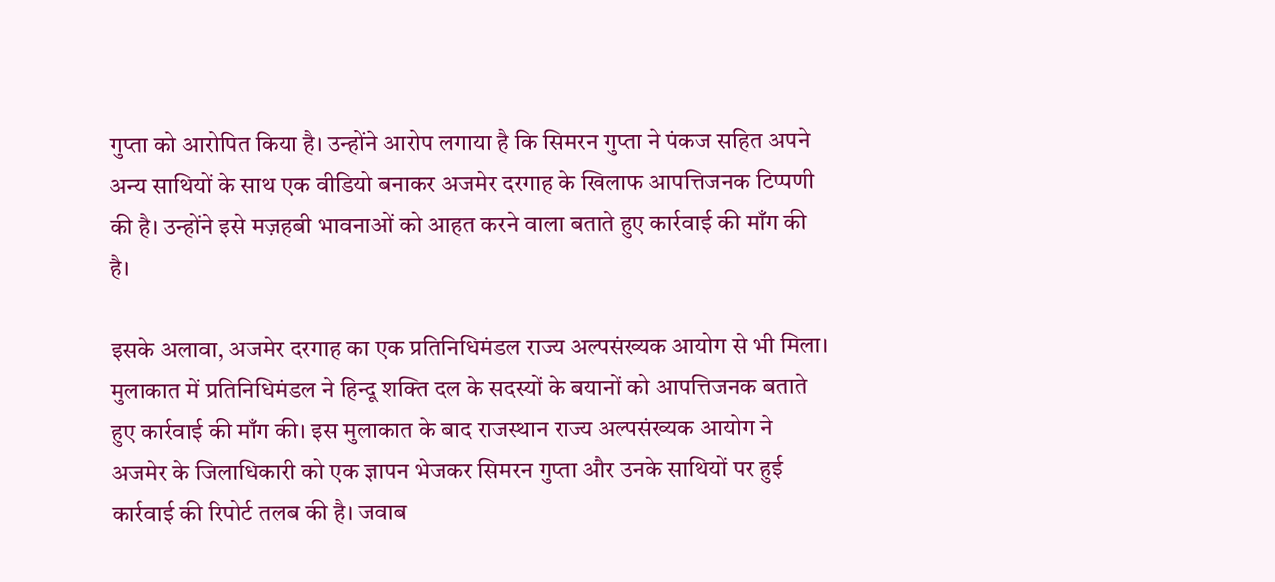गुप्ता को आरोपित किया है। उन्होंने आरोप लगाया है कि सिमरन गुप्ता ने पंकज सहित अपने अन्य साथियों के साथ एक वीडियो बनाकर अजमेर दरगाह के खिलाफ आपत्तिजनक टिप्पणी की है। उन्होंने इसे मज़हबी भावनाओं को आहत करने वाला बताते हुए कार्रवाई की माँग की है।

इसके अलावा, अजमेर दरगाह का एक प्रतिनिधिमंडल राज्य अल्पसंख्यक आयोग से भी मिला। मुलाकात में प्रतिनिधिमंडल ने हिन्दू शक्ति दल के सदस्यों के बयानों को आपत्तिजनक बताते हुए कार्रवाई की माँग की। इस मुलाकात के बाद राजस्थान राज्य अल्पसंख्यक आयोग ने अजमेर के जिलाधिकारी को एक ज्ञापन भेजकर सिमरन गुप्ता और उनके साथियों पर हुई कार्रवाई की रिपोर्ट तलब की है। जवाब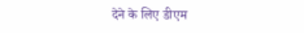देने के लिए डीएम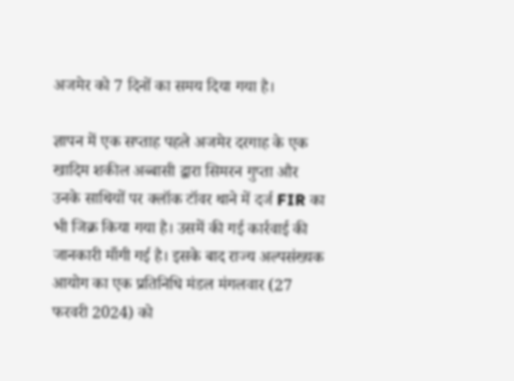अजमेर को 7 दिनों का समय दिया गया है।

ज्ञापन में एक सप्ताह पहले अजमेर दरगाह के एक खादिम शकील अब्बासी द्वारा सिमरन गुप्ता और उनके साथियों पर क्लॉक टॉवर थाने में दर्ज FIR का भी जिक्र किया गया है। उसमें की गई कार्रवाई की जानकारी माँगी गई है। इसके बाद राज्य अल्पसंख्यक आयोग का एक प्रतिनिधि मंडल मंगलवार (27 फरवरी 2024) को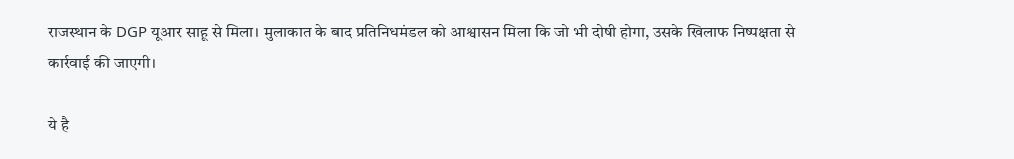राजस्थान के DGP यूआर साहू से मिला। मुलाकात के बाद प्रतिनिधमंडल को आश्वासन मिला कि जो भी दोषी होगा, उसके खिलाफ निष्पक्षता से कार्रवाई की जाएगी।

ये है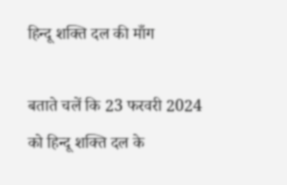हिन्दू शक्ति दल की माँग

बताते चलें कि 23 फरवरी 2024 को हिन्दू शक्ति दल के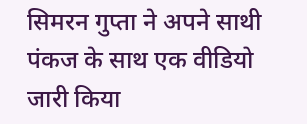सिमरन गुप्ता ने अपने साथी पंकज के साथ एक वीडियो जारी किया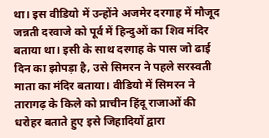था। इस वीडियो में उन्होंने अजमेर दरगाह में मौजूद जन्नती दरवाजे को पूर्व में हिन्दुओं का शिव मंदिर बताया था। इसी के साथ दरगाह के पास जो ढाई दिन का झोपड़ा है, उसे सिमरन ने पहले सरस्वती माता का मंदिर बताया। वीडियो में सिमरन ने तारागढ़ के किले को प्राचीन हिंदू राजाओं की धरोहर बताते हुए इसे जिहादियों द्वारा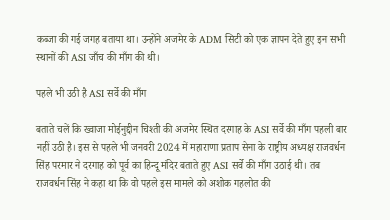कब्जा की गई जगह बताया था। उन्होंने अजमेर के ADM सिटी को एक ज्ञापन देते हुए इन सभी स्थानों की ASI जाँच की माँग की थी।

पहले भी उठी है ASI सर्वे की माँग

बताते चलें कि ख्वाजा मोईनुद्दीन चिश्ती की अजमेर स्थित दरगाह के ASI सर्वे की माँग पहली बार नहीं उठी है। इस से पहले भी जनवरी 2024 में महाराणा प्रताप सेना के राष्ट्रीय अध्यक्ष राजवर्धन सिंह परमार ने दरगाह को पूर्व का हिन्दू मंदिर बताते हुए ASI सर्वे की माँग उठाई थी। तब राजवर्धन सिंह ने कहा था कि वो पहले इस मामले को अशोक गहलोत की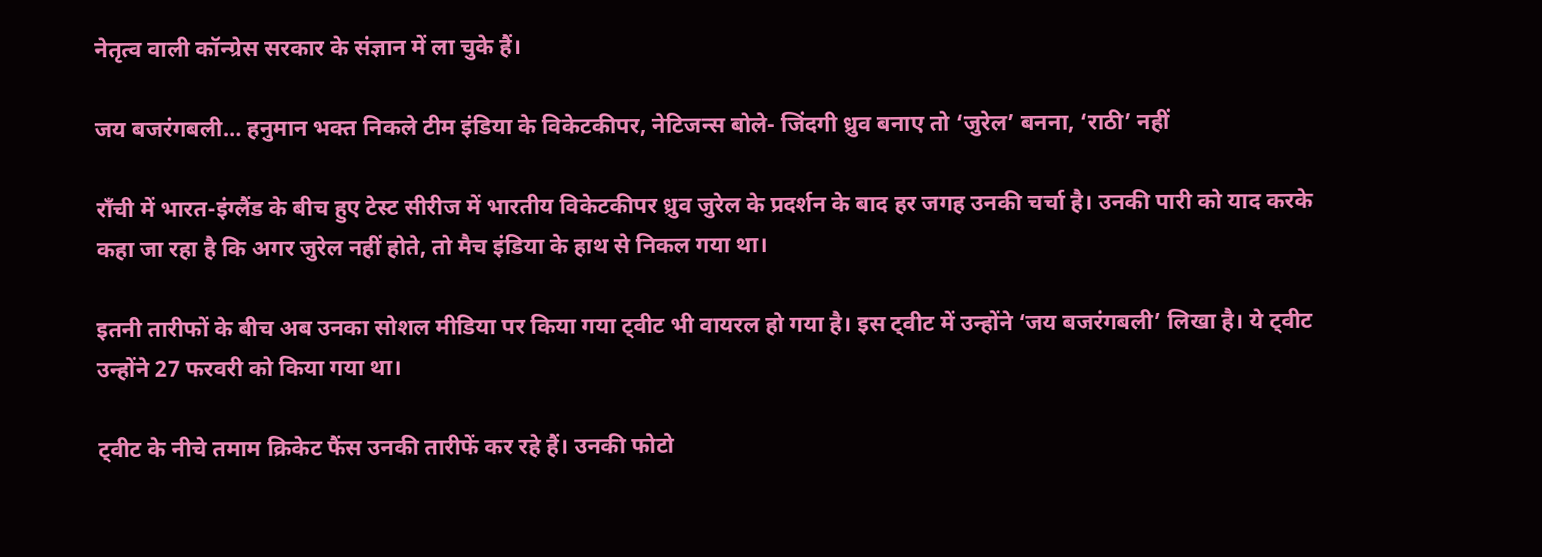नेतृत्व वाली कॉन्ग्रेस सरकार के संज्ञान में ला चुके हैं।

जय बजरंगबली… हनुमान भक्त निकले टीम इंडिया के विकेटकीपर, नेटिजन्स बोले- जिंदगी ध्रुव बनाए तो ‘जुरेल’ बनना, ‘राठी’ नहीं

राँची में भारत-इंग्लैंड के बीच हुए टेस्ट सीरीज में भारतीय विकेटकीपर ध्रुव जुरेल के प्रदर्शन के बाद हर जगह उनकी चर्चा है। उनकी पारी को याद करके कहा जा रहा है कि अगर जुरेल नहीं होते, तो मैच इंडिया के हाथ से निकल गया था।

इतनी तारीफों के बीच अब उनका सोशल मीडिया पर किया गया ट्वीट भी वायरल हो गया है। इस ट्वीट में उन्होंने ‘जय बजरंगबली’ लिखा है। ये ट्वीट उन्होंने 27 फरवरी को किया गया था।

ट्वीट के नीचे तमाम क्रिकेट फैंस उनकी तारीफें कर रहे हैं। उनकी फोटो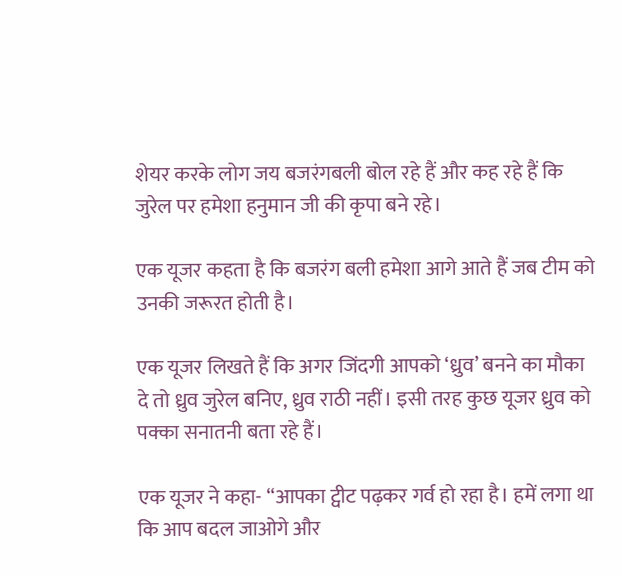शेयर करके लोग जय बजरंगबली बोल रहे हैं और कह रहे हैं कि जुरेल पर हमेशा हनुमान जी की कृपा बने रहे।

एक यूजर कहता है कि बजरंग बली हमेशा आगे आते हैं जब टीम को उनकी जरूरत होती है।

एक यूजर लिखते हैं कि अगर जिंदगी आपको ‘ध्रुव’ बनने का मौका दे तो ध्रुव जुरेल बनिए, ध्रुव राठी नहीं। इसी तरह कुछ यूजर ध्रुव को पक्का सनातनी बता रहे हैं।

एक यूजर ने कहा- “आपका ट्वीट पढ़कर गर्व हो रहा है। हमें लगा था कि आप बदल जाओगे और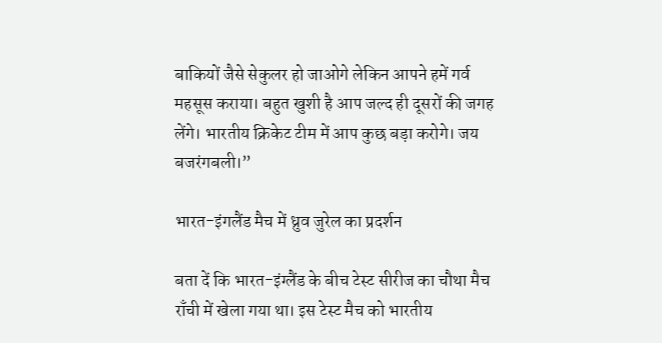बाकियों जैसे सेकुलर हो जाओगे लेकिन आपने हमें गर्व महसूस कराया। बहुत खुशी है आप जल्द ही दूसरों की जगह लेंगे। भारतीय क्रिकेट टीम में आप कुछ बड़ा करोगे। जय बजरंगबली।”

भारत-इंगलैंड मैच में ध्रुव जुरेल का प्रदर्शन

बता दें कि भारत-इंग्लैंड के बीच टेस्ट सीरीज का चौथा मैच राँची में खेला गया था। इस टेस्ट मैच को भारतीय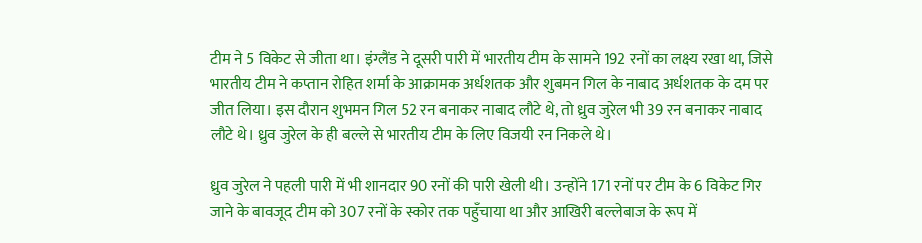टीम ने 5 विकेट से जीता था। इंग्लैंड ने दूसरी पारी में भारतीय टीम के सामने 192 रनों का लक्ष्य रखा था, जिसे भारतीय टीम ने कप्तान रोहित शर्मा के आक्रामक अर्धशतक और शुबमन गिल के नाबाद अर्धशतक के दम पर जीत लिया। इस दौरान शुभमन गिल 52 रन बनाकर नाबाद लौटे थे, तो ध्रुव जुरेल भी 39 रन बनाकर नाबाद लौटे थे। ध्रुव जुरेल के ही बल्ले से भारतीय टीम के लिए विजयी रन निकले थे।

ध्रुव जुरेल ने पहली पारी में भी शानदार 90 रनों की पारी खेली थी। उन्होंने 171 रनों पर टीम के 6 विकेट गिर जाने के बावजूद टीम को 307 रनों के स्कोर तक पहुँचाया था और आखिरी बल्लेबाज के रूप में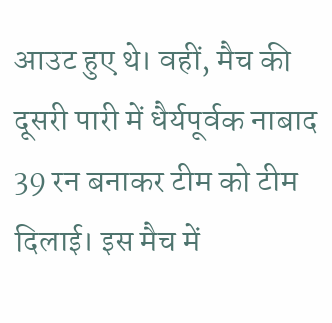आउट हुए थे। वहीं, मैच की दूसरी पारी में धैर्यपूर्वक नाबाद 39 रन बनाकर टीम को टीम दिलाई। इस मैच में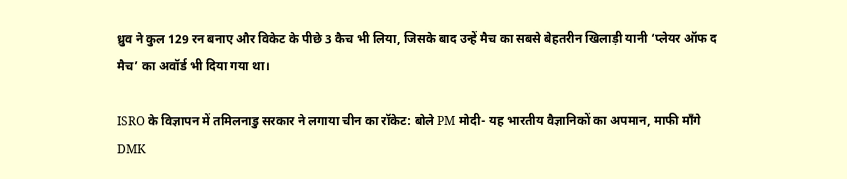ध्रुव ने कुल 129 रन बनाए और विकेट के पीछे 3 कैच भी लिया, जिसके बाद उन्हें मैच का सबसे बेहतरीन खिलाड़ी यानी ‘प्लेयर ऑफ द मैच’ का अवॉर्ड भी दिया गया था।

ISRO के विज्ञापन में तमिलनाडु सरकार ने लगाया चीन का रॉकेट: बोले PM मोदी- यह भारतीय वैज्ञानिकों का अपमान, माफी माँगे DMK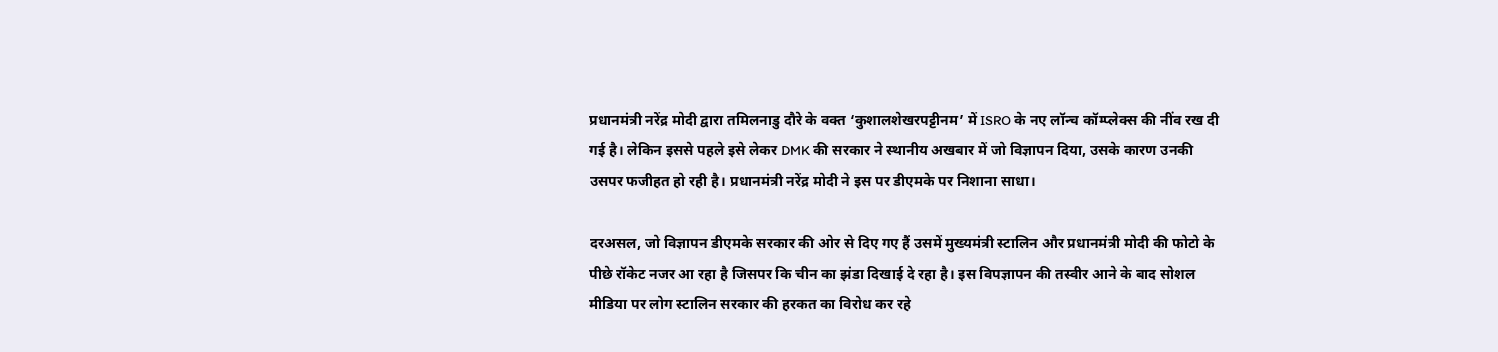प्रधानमंत्री नरेंद्र मोदी द्वारा तमिलनाडु दौरे के वक्त ‘कुशालशेखरपट्टीनम’ में ISRO के नए लॉन्च कॉम्प्लेक्स की नींव रख दी गई है। लेकिन इससे पहले इसे लेकर DMK की सरकार ने स्थानीय अखबार में जो विज्ञापन दिया, उसके कारण उनकी उसपर फजीहत हो रही है। प्रधानमंत्री नरेंद्र मोदी ने इस पर डीएमके पर निशाना साधा।

दरअसल, जो विज्ञापन डीएमके सरकार की ओर से दिए गए हैं उसमें मुख्यमंत्री स्टालिन और प्रधानमंत्री मोदी की फोटो के पीछे रॉकेट नजर आ रहा है जिसपर कि चीन का झंडा दिखाई दे रहा है। इस विपज्ञापन की तस्वीर आने के बाद सोशल मीडिया पर लोग स्टालिन सरकार की हरकत का विरोध कर रहे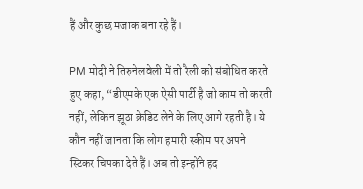हैं और कुछ मजाक बना रहे हैं।

PM मोदी ने तिरुनेलवेली में तो रैली को संबोधित करते हुए कहा, “डीएमके एक ऐसी पार्टी है जो काम तो करती नहीं, लेकिन झूठा क्रेडिट लेने के लिए आगे रहती है। ये कौन नहीं जानता कि लोग हमारी स्कीम पर अपने स्टिकर चिपका देते हैं। अब तो इन्होंने हद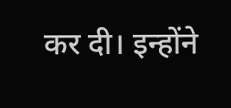कर दी। इन्होंने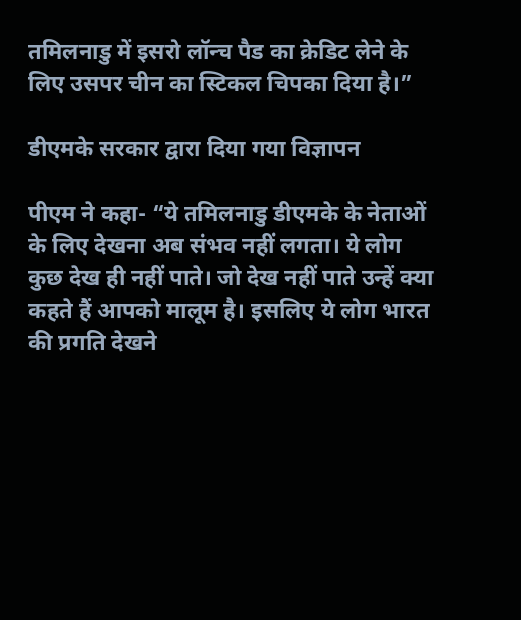तमिलनाडु में इसरो लॉन्च पैड का क्रेडिट लेने के लिए उसपर चीन का स्टिकल चिपका दिया है।”

डीएमके सरकार द्वारा दिया गया विज्ञापन

पीएम ने कहा- “ये तमिलनाडु डीएमके के नेताओं के लिए देखना अब संभव नहीं लगता। ये लोग कुछ देख ही नहीं पाते। जो देख नहीं पाते उन्हें क्या कहते हैं आपको मालूम है। इसलिए ये लोग भारत की प्रगति देखने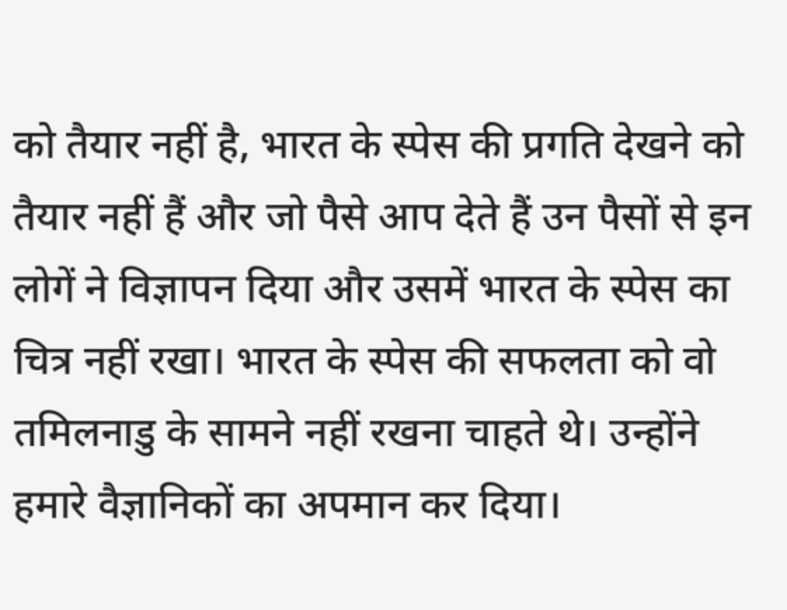को तैयार नहीं है, भारत के स्पेस की प्रगति देखने को तैयार नहीं हैं और जो पैसे आप देते हैं उन पैसों से इन लोगें ने विज्ञापन दिया और उसमें भारत के स्पेस का चित्र नहीं रखा। भारत के स्पेस की सफलता को वो तमिलनाडु के सामने नहीं रखना चाहते थे। उन्होंने हमारे वैज्ञानिकों का अपमान कर दिया।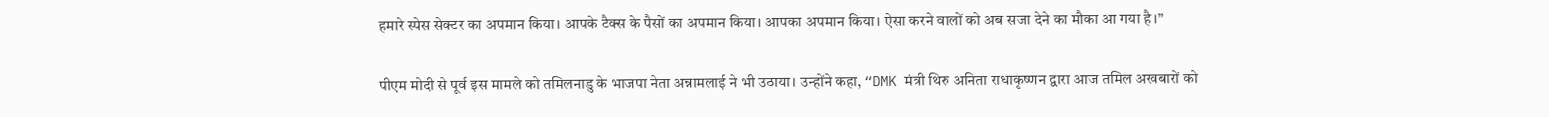हमारे स्पेस सेक्टर का अपमान किया। आपके टैक्स के पैसों का अपमान किया। आपका अपमान किया। ऐसा करने वालों को अब सजा देने का मौका आ गया है।”

पीएम मोदी से पूर्व इस मामले को तमिलनाडु के भाजपा नेता अन्नामलाई ने भी उठाया। उन्होंने कहा, “DMK मंत्री थिरु अनिता राधाकृष्णन द्वारा आज तमिल अखबारों को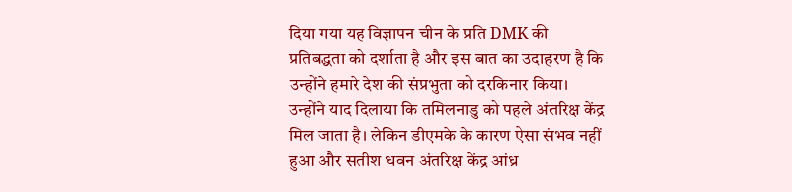दिया गया यह विज्ञापन चीन के प्रति DMK की प्रतिबद्धता को दर्शाता है और इस बात का उदाहरण है कि उन्होंने हमारे देश की संप्रभुता को दरकिनार किया। उन्होंने याद दिलाया कि तमिलनाडु को पहले अंतरिक्ष केंद्र मिल जाता है। लेकिन डीएमके के कारण ऐसा संभव नहीं हुआ और सतीश धवन अंतरिक्ष केंद्र आंध्र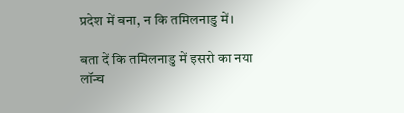प्रदेश में बना, न कि तमिलनाडु में।

बता दें कि तमिलनाडु में इसरो का नया लॉन्च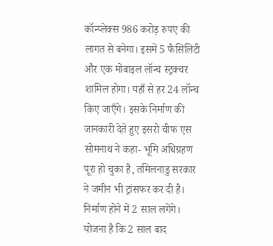कॉन्प्लेक्स 986 करोड़ रुपए की लागत से बनेगा। इसमें 5 फैसिलिटी और एक मोबाइल लॉन्च स्ट्रक्चर शामिल होगा। यहाँ से हर 24 लॉन्च किए जाएँगे। इसके निर्माण की जानकारी देते हुए इसरो चीफ एस सोमनाथ ने कहा- भूमि अधिग्रहण पूरा हो चुका है, तमिलनाडु सरकार ने जमीन भी ट्रांसफर कर दी है। निर्माण होने में 2 साल लगेंगे। योजना है कि 2 साल बाद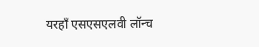यरहाँ एसएसएलवी लॉन्च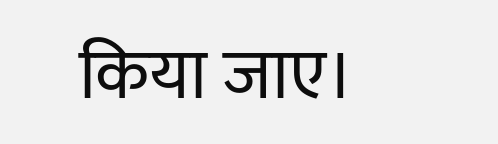किया जाए।